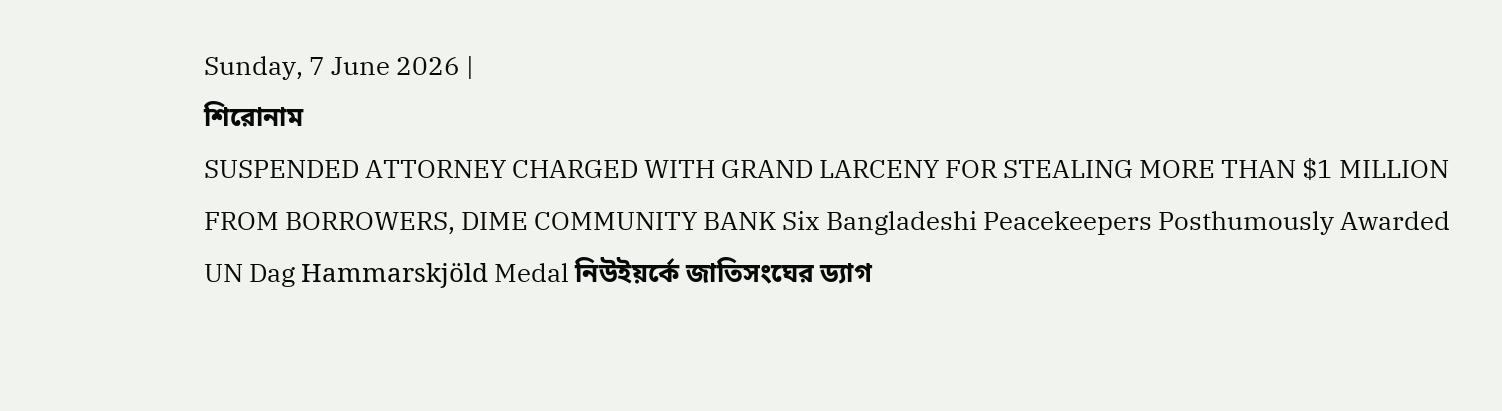Sunday, 7 June 2026 |
শিরোনাম
SUSPENDED ATTORNEY CHARGED WITH GRAND LARCENY FOR STEALING MORE THAN $1 MILLION FROM BORROWERS, DIME COMMUNITY BANK Six Bangladeshi Peacekeepers Posthumously Awarded UN Dag Hammarskjöld Medal নিউইয়র্কে জাতিসংঘের ড্যাগ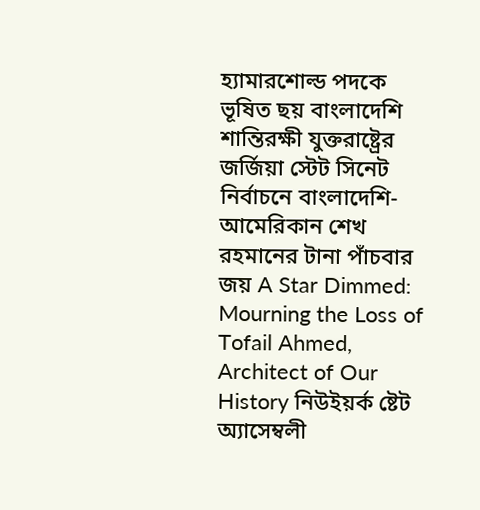হ্যামারশোল্ড পদকে ভূষিত ছয় বাংলাদেশি শান্তিরক্ষী যুক্তরাষ্ট্রের জর্জিয়া স্টেট সিনেট নির্বাচনে বাংলাদেশি-আমেরিকান শেখ রহমানের টানা পাঁচবার জয় A Star Dimmed: Mourning the Loss of Tofail Ahmed, Architect of Our History নিউইয়র্ক ষ্টেট অ্যাসেম্বলী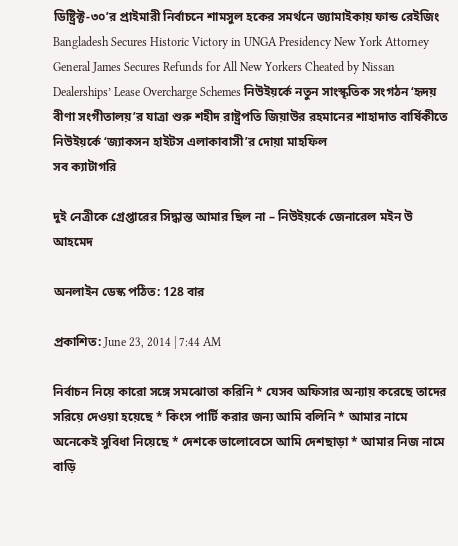ডিষ্ট্রিক্ট-৩০’র প্রাইমারী নির্বাচনে শামসুল হকের সমর্থনে জ্যামাইকায় ফান্ড রেইজিং Bangladesh Secures Historic Victory in UNGA Presidency New York Attorney General James Secures Refunds for All New Yorkers Cheated by Nissan Dealerships’ Lease Overcharge Schemes নিউইয়র্কে নতুন সাংস্কৃতিক সংগঠন ‘হৃদয় বীণা সংগীতালয়’র যাত্রা শুরু শহীদ রাষ্ট্রপতি জিয়াউর রহমানের শাহাদাত বার্ষিকীতে নিউইয়র্কে ‘জ্যাকসন হাইটস এলাকাবাসী’র দোয়া মাহফিল
সব ক্যাটাগরি

দুই নেত্রীকে গ্রেপ্তারের সিদ্ধান্ত আমার ছিল না – নিউইয়র্কে জেনারেল মইন উ আহমেদ

অনলাইন ডেস্ক পঠিত: 128 বার

প্রকাশিত: June 23, 2014 | 7:44 AM

নির্বাচন নিয়ে কারো সঙ্গে সমঝোতা করিনি * যেসব অফিসার অন্যায় করেছে তাদের সরিয়ে দেওয়া হয়েছে * কিংস পার্টি করার জন্য আমি বলিনি * আমার নামে অনেকেই সুবিধা নিয়েছে * দেশকে ভালোবেসে আমি দেশছাড়া * আমার নিজ নামে বাড়ি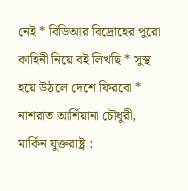নেই * বিডিআর বিদ্রোহের পুরো কাহিনী নিয়ে বই লিখছি * সুস্থ হয়ে উঠলে দেশে ফিরবো *
নাশরাত আর্শিয়ানা চৌধুরী, মার্কিন যুক্তরাষ্ট্র :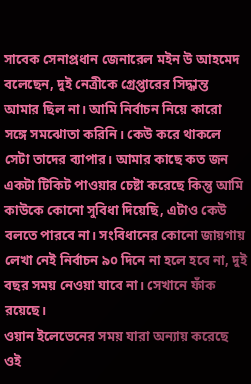সাবেক সেনাপ্রধান জেনারেল মইন উ আহমেদ বলেছেন, দুই নেত্রীকে গ্রেপ্তারের সিদ্ধান্ত আমার ছিল না। আমি নির্বাচন নিয়ে কারো সঙ্গে সমঝোতা করিনি। কেউ করে থাকলে সেটা তাদের ব্যাপার। আমার কাছে কত জন একটা টিকিট পাওয়ার চেষ্টা করেছে কিন্তু আমি কাউকে কোনো সুবিধা দিয়েছি, এটাও কেউ বলতে পারবে না। সংবিধানের কোনো জায়গায় লেখা নেই নির্বাচন ৯০ দিনে না হলে হবে না, দুই বছর সময় নেওয়া যাবে না। সেখানে ফাঁক রয়েছে।
ওয়ান ইলেভেনের সময় যারা অন্যায় করেছে ওই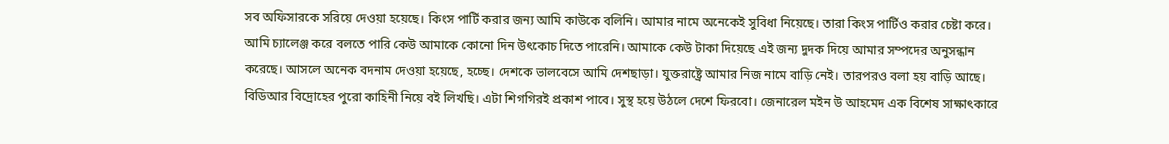সব অফিসারকে সরিয়ে দেওয়া হয়েছে। কিংস পার্টি করার জন্য আমি কাউকে বলিনি। আমার নামে অনেকেই সুবিধা নিয়েছে। তারা কিংস পার্টিও করার চেষ্টা করে। আমি চ্যালেঞ্জ করে বলতে পারি কেউ আমাকে কোনো দিন উৎকোচ দিতে পারেনি। আমাকে কেউ টাকা দিয়েছে এই জন্য দুদক দিয়ে আমার সম্পদের অনুসন্ধান করেছে। আসলে অনেক বদনাম দেওয়া হয়েছে, হচ্ছে। দেশকে ভালবেসে আমি দেশছাড়া। যুক্তরাষ্ট্রে আমার নিজ নামে বাড়ি নেই। তারপরও বলা হয় বাড়ি আছে। বিডিআর বিদ্রোহের পুরো কাহিনী নিয়ে বই লিখছি। এটা শিগগিরই প্রকাশ পাবে। সুস্থ হয়ে উঠলে দেশে ফিরবো। জেনারেল মইন উ আহমেদ এক বিশেষ সাক্ষাৎকারে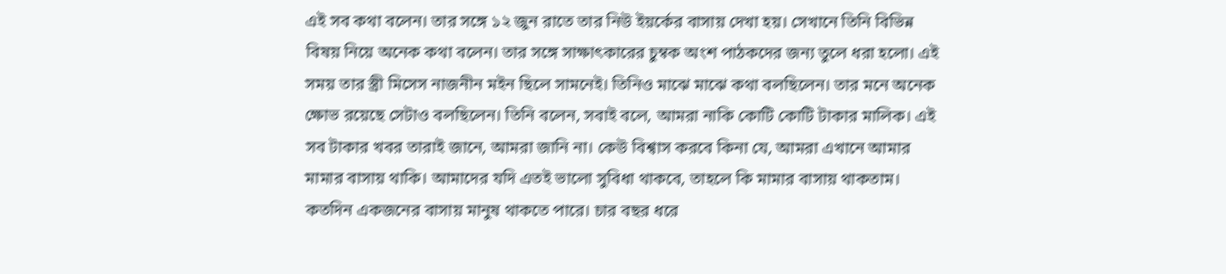এই সব কথা বলেন। তার সঙ্গে ১২ জুন রাতে তার নিউ ইয়র্কের বাসায় দেখা হয়। সেখানে তিনি বিভিন্ন বিষয় নিয়ে অনেক কথা বলেন। তার সঙ্গে সাক্ষাৎকারের চুম্বক অংশ পাঠকদের জন্য তুলে ধরা হলো। এই সময় তার স্ত্রী মিসেস নাজনীন মইন ছিলে সামনেই। তিনিও মাঝে মাঝে কথা বলছিলেন। তার মনে অনেক ক্ষোভ রয়েছে সেটাও বলছিলেন। তিনি বলেন, সবাই বলে, আমরা নাকি কোটি কোটি টাকার মালিক। এই সব টাকার খবর তারাই জানে, আমরা জানি না। কেউ বিশ্বাস করবে কিনা যে, আমরা এখানে আমার মামার বাসায় থাকি। আমাদের যদি এতই ভালো সুবিধা থাকবে, তাহলে কি মামার বাসায় থাকতাম। কতদিন একজনের বাসায় মানুষ থাকতে পারে। চার বছর ধরে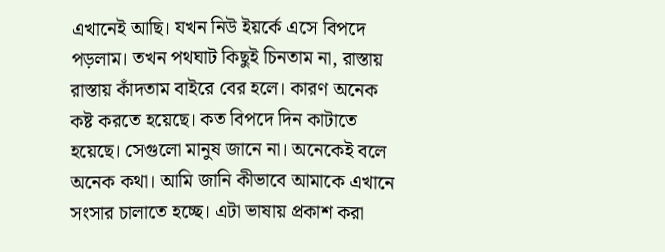এখানেই আছি। যখন নিউ ইয়র্কে এসে বিপদে পড়লাম। তখন পথঘাট কিছুই চিনতাম না, রাস্তায় রাস্তায় কাঁদতাম বাইরে বের হলে। কারণ অনেক কষ্ট করতে হয়েছে। কত বিপদে দিন কাটাতে হয়েছে। সেগুলো মানুষ জানে না। অনেকেই বলে অনেক কথা। আমি জানি কীভাবে আমাকে এখানে সংসার চালাতে হচ্ছে। এটা ভাষায় প্রকাশ করা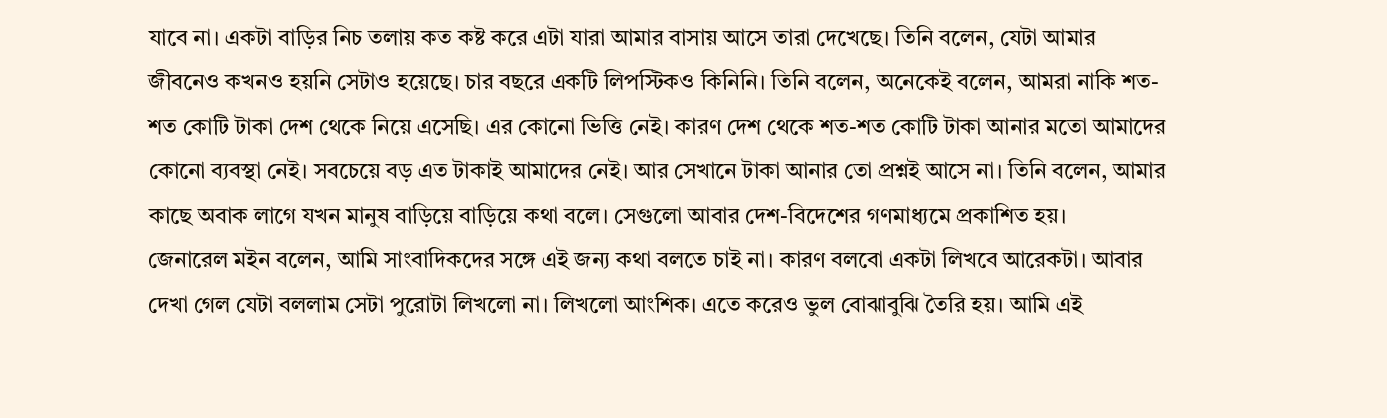যাবে না। একটা বাড়ির নিচ তলায় কত কষ্ট করে এটা যারা আমার বাসায় আসে তারা দেখেছে। তিনি বলেন, যেটা আমার জীবনেও কখনও হয়নি সেটাও হয়েছে। চার বছরে একটি লিপস্টিকও কিনিনি। তিনি বলেন, অনেকেই বলেন, আমরা নাকি শত-শত কোটি টাকা দেশ থেকে নিয়ে এসেছি। এর কোনো ভিত্তি নেই। কারণ দেশ থেকে শত-শত কোটি টাকা আনার মতো আমাদের কোনো ব্যবস্থা নেই। সবচেয়ে বড় এত টাকাই আমাদের নেই। আর সেখানে টাকা আনার তো প্রশ্নই আসে না। তিনি বলেন, আমার কাছে অবাক লাগে যখন মানুষ বাড়িয়ে বাড়িয়ে কথা বলে। সেগুলো আবার দেশ-বিদেশের গণমাধ্যমে প্রকাশিত হয়।
জেনারেল মইন বলেন, আমি সাংবাদিকদের সঙ্গে এই জন্য কথা বলতে চাই না। কারণ বলবো একটা লিখবে আরেকটা। আবার দেখা গেল যেটা বললাম সেটা পুরোটা লিখলো না। লিখলো আংশিক। এতে করেও ভুল বোঝাবুঝি তৈরি হয়। আমি এই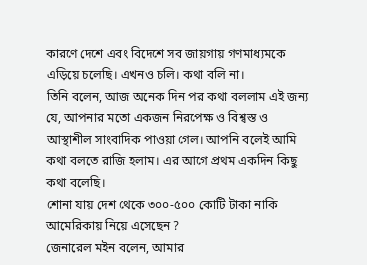কারণে দেশে এবং বিদেশে সব জায়গায় গণমাধ্যমকে এড়িয়ে চলেছি। এখনও চলি। কথা বলি না।
তিনি বলেন, আজ অনেক দিন পর কথা বললাম এই জন্য যে, আপনার মতো একজন নিরপেক্ষ ও বিশ্বস্ত ও আস্থাশীল সাংবাদিক পাওয়া গেল। আপনি বলেই আমি কথা বলতে রাজি হলাম। এর আগে প্রথম একদিন কিছু কথা বলেছি।
শোনা যায় দেশ থেকে ৩০০-৫০০ কোটি টাকা নাকি আমেরিকায় নিয়ে এসেছেন ?
জেনারেল মইন বলেন, আমার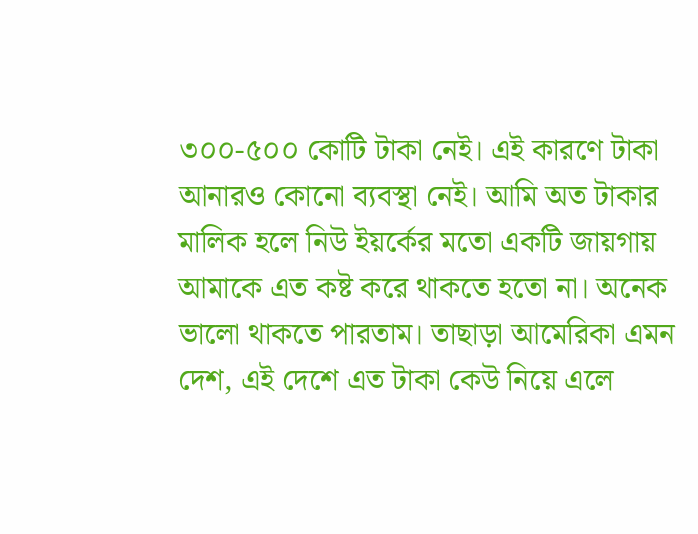৩০০-৫০০ কোটি টাকা নেই। এই কারণে টাকা আনারও কোনো ব্যবস্থা নেই। আমি অত টাকার মালিক হলে নিউ ইয়র্কের মতো একটি জায়গায় আমাকে এত কষ্ট করে থাকতে হতো না। অনেক ভালো থাকতে পারতাম। তাছাড়া আমেরিকা এমন দেশ, এই দেশে এত টাকা কেউ নিয়ে এলে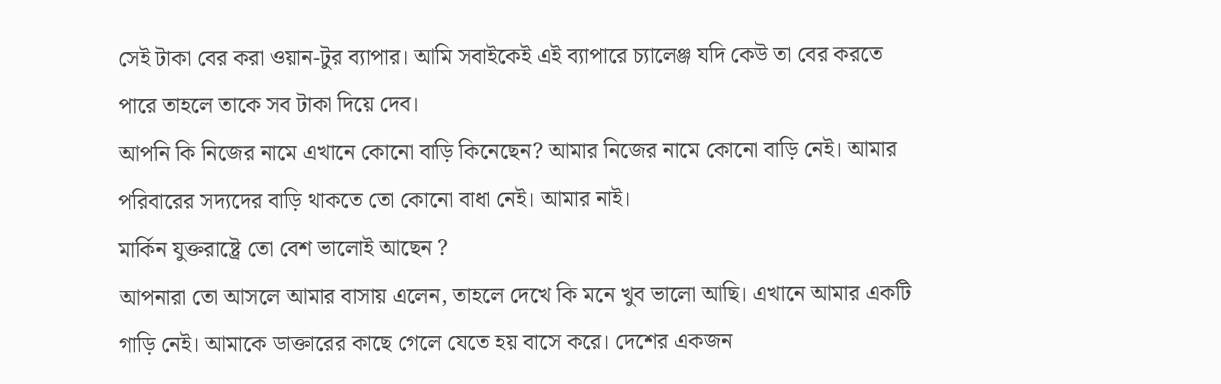সেই টাকা বের করা ওয়ান-টুর ব্যাপার। আমি সবাইকেই এই ব্যাপারে চ্যালেঞ্জ যদি কেউ তা বের করতে পারে তাহলে তাকে সব টাকা দিয়ে দেব।
আপনি কি নিজের নামে এখানে কোনো বাড়ি কিনেছেন? আমার নিজের নামে কোনো বাড়ি নেই। আমার পরিবারের সদ্যদের বাড়ি থাকতে তো কোনো বাধা নেই। আমার নাই।
মার্কিন যুক্তরাষ্ট্রে তো বেশ ভালোই আছেন ?
আপনারা তো আসলে আমার বাসায় এলেন, তাহলে দেখে কি মনে খুব ভালো আছি। এখানে আমার একটি গাড়ি নেই। আমাকে ডাক্তারের কাছে গেলে যেতে হয় বাসে করে। দেশের একজন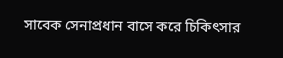সাবেক সেনাপ্রধান বাসে করে চিকিৎসার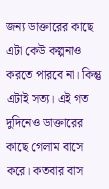জন্য ডাক্তারের কাছে এটা কেউ কল্পনাও করতে পারবে না। কিন্তু এটাই সত্য। এই গত দুদিনেও ডাক্তারের কাছে গেলাম বাসে করে। কতবার বাস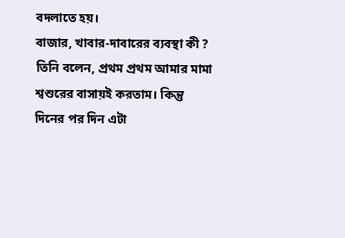বদলাতে হয়।
বাজার, খাবার-দাবারের ব্যবস্থা কী ?
তিনি বলেন, প্রথম প্রথম আমার মামা শ্বশুরের বাসায়ই করতাম। কিন্তু দিনের পর দিন এটা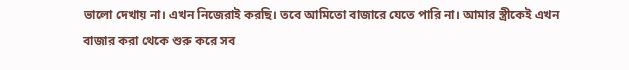ভালো দেখায় না। এখন নিজেরাই করছি। তবে আমিতো বাজারে যেতে পারি না। আমার স্ত্রীকেই এখন বাজার করা থেকে শুরু করে সব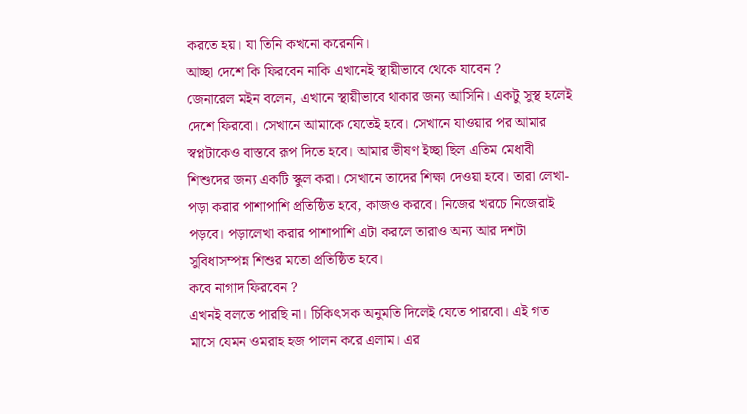করতে হয়। যা তিনি কখনো করেননি।
আচ্ছা দেশে কি ফিরবেন নাকি এখানেই স্থায়ীভাবে থেকে যাবেন ?
জেনারেল মইন বলেন, এখানে স্থায়ীভাবে থাকার জন্য আসিনি। একটু সুস্থ হলেই দেশে ফিরবো। সেখানে আমাকে যেতেই হবে। সেখানে যাওয়ার পর আমার স্বপ্নটাকেও বাস্তবে রূপ দিতে হবে। আমার ভীষণ ইচ্ছা ছিল এতিম মেধাবী শিশুদের জন্য একটি স্কুল করা। সেখানে তাদের শিক্ষা দেওয়া হবে। তারা লেখা-পড়া করার পাশাপাশি প্রতিষ্ঠিত হবে, কাজও করবে। নিজের খরচে নিজেরাই পড়বে। পড়ালেখা করার পাশাপাশি এটা করলে তারাও অন্য আর দশটা সুবিধাসম্পন্ন শিশুর মতো প্রতিষ্ঠিত হবে।
কবে নাগাদ ফিরবেন ?
এখনই বলতে পারছি না। চিকিৎসক অনুমতি দিলেই যেতে পারবো। এই গত মাসে যেমন ওমরাহ হজ পালন করে এলাম। এর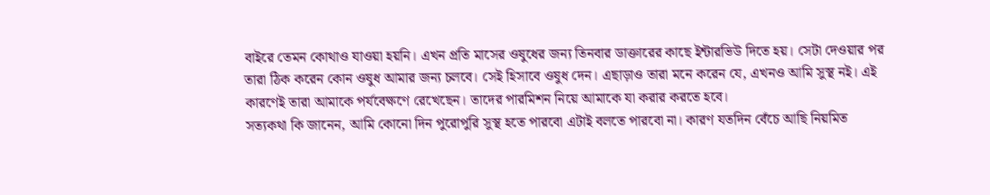বাইরে তেমন কোথাও যাওয়া হয়নি। এখন প্রতি মাসের ওষুধের জন্য তিনবার ডাক্তারের কাছে ইন্টারভিউ দিতে হয়। সেটা দেওয়ার পর তারা ঠিক করেন কোন ওষুধ আমার জন্য চলবে। সেই হিসাবে ওষুধ দেন। এছাড়াও তারা মনে করেন যে, এখনও আমি সুস্থ নই। এই কারণেই তারা আমাকে পর্যবেক্ষণে রেখেছেন। তাদের পারমিশন নিয়ে আমাকে যা করার করতে হবে।
সত্যকথা কি জানেন, আমি কোনো দিন পুরোপুরি সুস্থ হতে পারবো এটাই বলতে পারবো না। কারণ যতদিন বেঁচে আছি নিয়মিত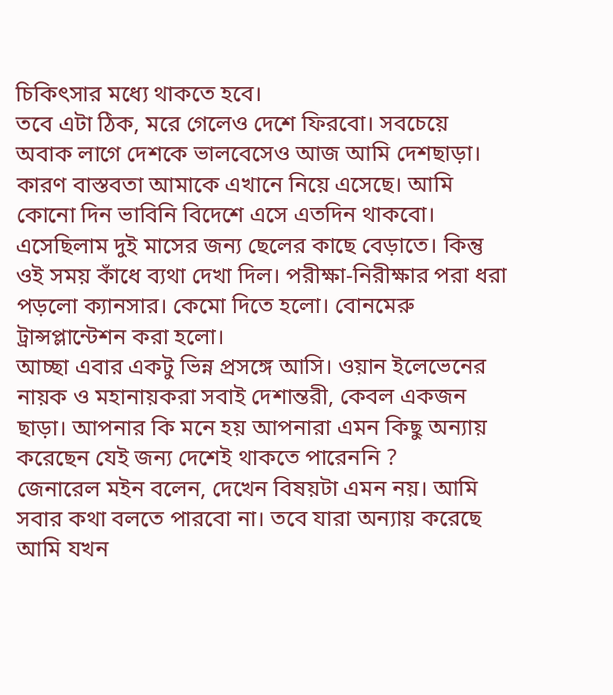চিকিৎসার মধ্যে থাকতে হবে।
তবে এটা ঠিক, মরে গেলেও দেশে ফিরবো। সবচেয়ে অবাক লাগে দেশকে ভালবেসেও আজ আমি দেশছাড়া। কারণ বাস্তবতা আমাকে এখানে নিয়ে এসেছে। আমি কোনো দিন ভাবিনি বিদেশে এসে এতদিন থাকবো। এসেছিলাম দুই মাসের জন্য ছেলের কাছে বেড়াতে। কিন্তু ওই সময় কাঁধে ব্যথা দেখা দিল। পরীক্ষা-নিরীক্ষার পরা ধরা পড়লো ক্যানসার। কেমো দিতে হলো। বোনমেরু ট্রান্সপ্লান্টেশন করা হলো।
আচ্ছা এবার একটু ভিন্ন প্রসঙ্গে আসি। ওয়ান ইলেভেনের নায়ক ও মহানায়করা সবাই দেশান্তরী, কেবল একজন ছাড়া। আপনার কি মনে হয় আপনারা এমন কিছু অন্যায় করেছেন যেই জন্য দেশেই থাকতে পারেননি ?
জেনারেল মইন বলেন, দেখেন বিষয়টা এমন নয়। আমি সবার কথা বলতে পারবো না। তবে যারা অন্যায় করেছে আমি যখন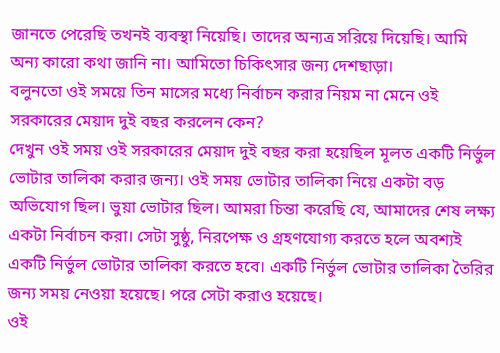জানতে পেরেছি তখনই ব্যবস্থা নিয়েছি। তাদের অন্যত্র সরিয়ে দিয়েছি। আমি অন্য কারো কথা জানি না। আমিতো চিকিৎসার জন্য দেশছাড়া।
বলুনতো ওই সময়ে তিন মাসের মধ্যে নির্বাচন করার নিয়ম না মেনে ওই সরকারের মেয়াদ দুই বছর করলেন কেন?
দেখুন ওই সময় ওই সরকারের মেয়াদ দুই বছর করা হয়েছিল মূলত একটি নির্ভুল ভোটার তালিকা করার জন্য। ওই সময় ভোটার তালিকা নিয়ে একটা বড় অভিযোগ ছিল। ভুয়া ভোটার ছিল। আমরা চিন্তা করেছি যে, আমাদের শেষ লক্ষ্য একটা নির্বাচন করা। সেটা সুষ্ঠু, নিরপেক্ষ ও গ্রহণযোগ্য করতে হলে অবশ্যই একটি নির্ভুল ভোটার তালিকা করতে হবে। একটি নির্ভুল ভোটার তালিকা তৈরির জন্য সময় নেওয়া হয়েছে। পরে সেটা করাও হয়েছে।
ওই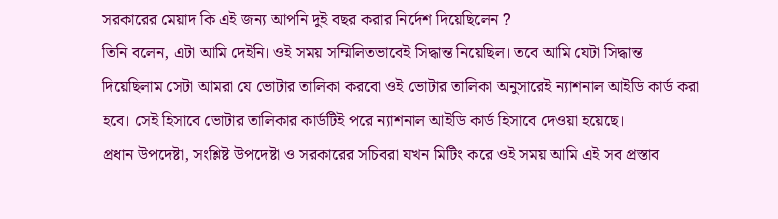সরকারের মেয়াদ কি এই জন্য আপনি দুই বছর করার নির্দেশ দিয়েছিলেন ?
তিনি বলেন, এটা আমি দেইনি। ওই সময় সম্মিলিতভাবেই সিদ্ধান্ত নিয়েছিল। তবে আমি যেটা সিদ্ধান্ত দিয়েছিলাম সেটা আমরা যে ভোটার তালিকা করবো ওই ভোটার তালিকা অনুসারেই ন্যাশনাল আইডি কার্ড করা হবে। সেই হিসাবে ভোটার তালিকার কার্ডটিই পরে ন্যাশনাল আইডি কার্ড হিসাবে দেওয়া হয়েছে।
প্রধান উপদেষ্টা, সংশ্লিষ্ট উপদেষ্টা ও সরকারের সচিবরা যখন মিটিং করে ওই সময় আমি এই সব প্রস্তাব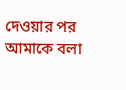দেওয়ার পর আমাকে বলা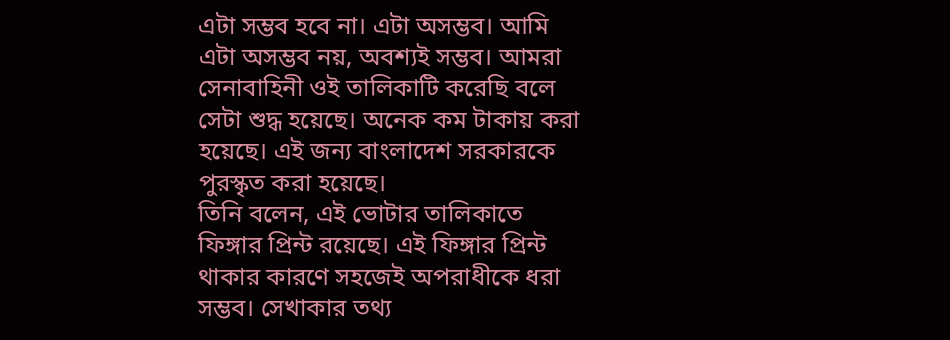এটা সম্ভব হবে না। এটা অসম্ভব। আমি এটা অসম্ভব নয়, অবশ্যই সম্ভব। আমরা সেনাবাহিনী ওই তালিকাটি করেছি বলে সেটা শুদ্ধ হয়েছে। অনেক কম টাকায় করা হয়েছে। এই জন্য বাংলাদেশ সরকারকে পুরস্কৃত করা হয়েছে।
তিনি বলেন, এই ভোটার তালিকাতে ফিঙ্গার প্রিন্ট রয়েছে। এই ফিঙ্গার প্রিন্ট থাকার কারণে সহজেই অপরাধীকে ধরা সম্ভব। সেখাকার তথ্য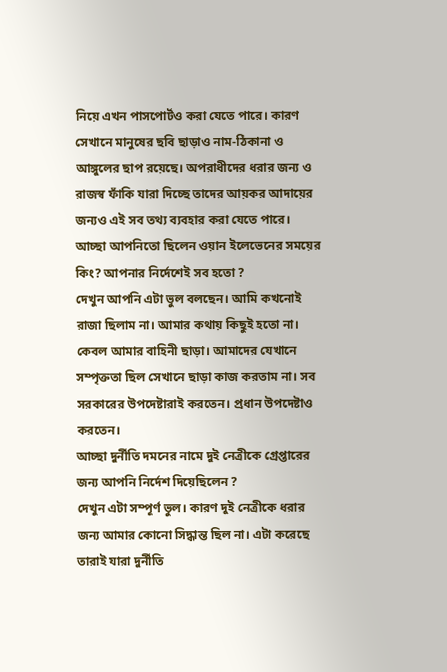নিয়ে এখন পাসপোর্টও করা যেতে পারে। কারণ সেখানে মানুষের ছবি ছাড়াও নাম-ঠিকানা ও আঙ্গুলের ছাপ রয়েছে। অপরাধীদের ধরার জন্য ও রাজস্ব ফাঁকি যারা দিচ্ছে তাদের আয়কর আদায়ের জন্যও এই সব তথ্য ব্যবহার করা যেতে পারে।
আচ্ছা আপনিতো ছিলেন ওয়ান ইলেভেনের সময়ের কিং? আপনার নির্দেশেই সব হতো ?
দেখুন আপনি এটা ভুল বলছেন। আমি কখনোই রাজা ছিলাম না। আমার কথায় কিছুই হতো না। কেবল আমার বাহিনী ছাড়া। আমাদের যেখানে সম্পৃক্ততা ছিল সেখানে ছাড়া কাজ করতাম না। সব সরকারের উপদেষ্টারাই করতেন। প্রধান উপদেষ্টাও করতেন।
আচ্ছা দুর্নীতি দমনের নামে দুই নেত্রীকে গ্রেপ্তারের জন্য আপনি নির্দেশ দিয়েছিলেন ?
দেখুন এটা সম্পূর্ণ ভুল। কারণ দুই নেত্রীকে ধরার জন্য আমার কোনো সিদ্ধান্ত ছিল না। এটা করেছে তারাই যারা দুর্নীতি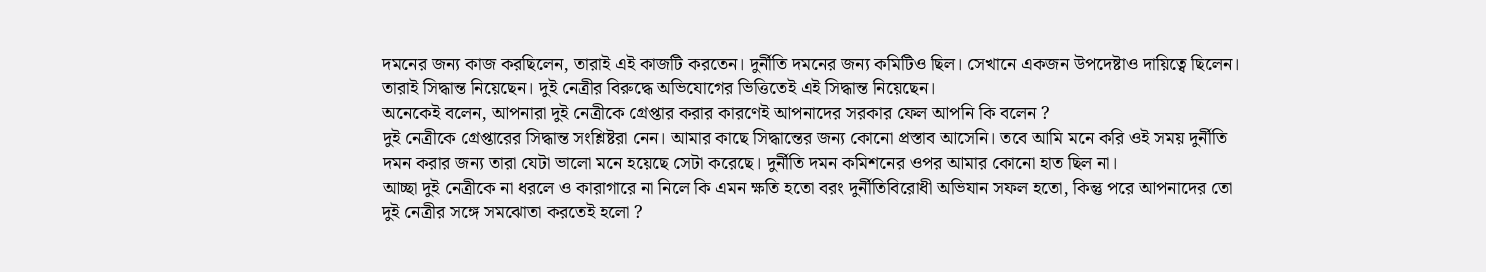দমনের জন্য কাজ করছিলেন, তারাই এই কাজটি করতেন। দুর্নীতি দমনের জন্য কমিটিও ছিল। সেখানে একজন উপদেষ্টাও দায়িত্বে ছিলেন। তারাই সিদ্ধান্ত নিয়েছেন। দুই নেত্রীর বিরুদ্ধে অভিযোগের ভিত্তিতেই এই সিদ্ধান্ত নিয়েছেন।
অনেকেই বলেন, আপনারা দুই নেত্রীকে গ্রেপ্তার করার কারণেই আপনাদের সরকার ফেল আপনি কি বলেন ?
দুই নেত্রীকে গ্রেপ্তারের সিদ্ধান্ত সংশ্লিষ্টরা নেন। আমার কাছে সিদ্ধান্তের জন্য কোনো প্রস্তাব আসেনি। তবে আমি মনে করি ওই সময় দুর্নীতি দমন করার জন্য তারা যেটা ভালো মনে হয়েছে সেটা করেছে। দুর্নীতি দমন কমিশনের ওপর আমার কোনো হাত ছিল না।
আচ্ছা দুই নেত্রীকে না ধরলে ও কারাগারে না নিলে কি এমন ক্ষতি হতো বরং দুর্নীতিবিরোধী অভিযান সফল হতো, কিন্তু পরে আপনাদের তো দুই নেত্রীর সঙ্গে সমঝোতা করতেই হলো ?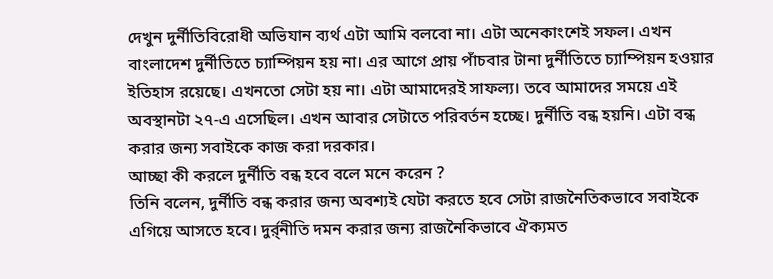দেখুন দুর্নীতিবিরোধী অভিযান ব্যর্থ এটা আমি বলবো না। এটা অনেকাংশেই সফল। এখন বাংলাদেশ দুর্নীতিতে চ্যাম্পিয়ন হয় না। এর আগে প্রায় পাঁচবার টানা দুর্নীতিতে চ্যাম্পিয়ন হওয়ার ইতিহাস রয়েছে। এখনতো সেটা হয় না। এটা আমাদেরই সাফল্য। তবে আমাদের সময়ে এই অবস্থানটা ২৭-এ এসেছিল। এখন আবার সেটাতে পরিবর্তন হচ্ছে। দুর্নীতি বন্ধ হয়নি। এটা বন্ধ করার জন্য সবাইকে কাজ করা দরকার।
আচ্ছা কী করলে দুর্নীতি বন্ধ হবে বলে মনে করেন ?
তিনি বলেন, দুর্নীতি বন্ধ করার জন্য অবশ্যই যেটা করতে হবে সেটা রাজনৈতিকভাবে সবাইকে এগিয়ে আসতে হবে। দুর্র্নীতি দমন করার জন্য রাজনৈকিভাবে ঐক্যমত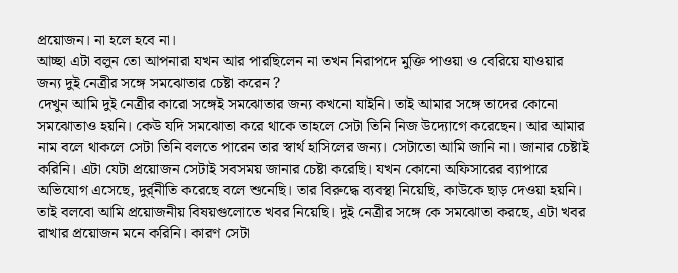প্রয়োজন। না হলে হবে না।
আচ্ছা এটা বলুন তো আপনারা যখন আর পারছিলেন না তখন নিরাপদে মুক্তি পাওয়া ও বেরিয়ে যাওয়ার জন্য দুই নেত্রীর সঙ্গে সমঝোতার চেষ্টা করেন ?
দেখুন আমি দুই নেত্রীর কারো সঙ্গেই সমঝোতার জন্য কখনো যাইনি। তাই আমার সঙ্গে তাদের কোনো সমঝোতাও হয়নি। কেউ যদি সমঝোতা করে থাকে তাহলে সেটা তিনি নিজ উদ্যোগে করেছেন। আর আমার নাম বলে থাকলে সেটা তিনি বলতে পারেন তার স্বার্থ হাসিলের জন্য। সেটাতো আমি জানি না। জানার চেষ্টাই করিনি। এটা যেটা প্রয়োজন সেটাই সবসময় জানার চেষ্টা করেছি। যখন কোনো অফিসারের ব্যাপারে অভিযোগ এসেছে, দুর্র্নীতি করেছে বলে শুনেছি। তার বিরুদ্ধে ব্যবস্থা নিয়েছি, কাউকে ছাড় দেওয়া হয়নি। তাই বলবো আমি প্রয়োজনীয় বিষয়গুলোতে খবর নিয়েছি। দুই নেত্রীর সঙ্গে কে সমঝোতা করছে, এটা খবর রাখার প্রয়োজন মনে করিনি। কারণ সেটা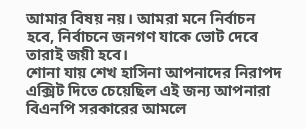আমার বিষয় নয়। আমরা মনে নির্বাচন হবে, নির্বাচনে জনগণ যাকে ভোট দেবে তারাই জয়ী হবে।
শোনা যায় শেখ হাসিনা আপনাদের নিরাপদ এক্সিট দিতে চেয়েছিল এই জন্য আপনারা বিএনপি সরকারের আমলে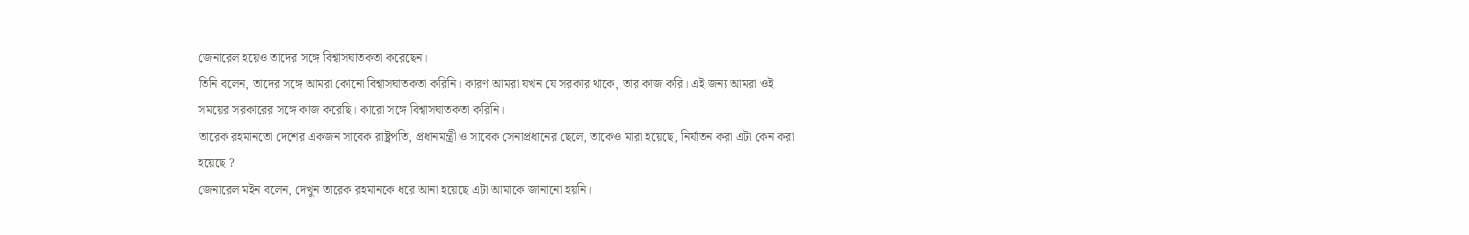জেনারেল হয়েও তাদের সঙ্গে বিশ্বাসঘাতকতা করেছেন।
তিনি বলেন, তাদের সঙ্গে আমরা কোনো বিশ্বাসঘাতকতা করিনি। কারণ আমরা যখন যে সরকার থাকে, তার কাজ করি। এই জন্য আমরা ওই সময়ের সরকারের সঙ্গে কাজ করেছি। কারো সঙ্গে বিশ্বাসঘাতকতা করিনি।
তারেক রহমানতো দেশের একজন সাবেক রাষ্ট্রপতি, প্রধানমন্ত্রী ও সাবেক সেনাপ্রধানের ছেলে, তাকেও মারা হয়েছে, নির্যাতন করা এটা কেন করা হয়েছে ?
জেনারেল মইন বলেন, দেখুন তারেক রহমানকে ধরে আনা হয়েছে এটা আমাকে জানানো হয়নি।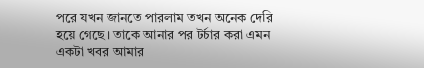পরে যখন জানতে পারলাম তখন অনেক দেরি হয়ে গেছে। তাকে আনার পর টর্চার করা এমন একটা খবর আমার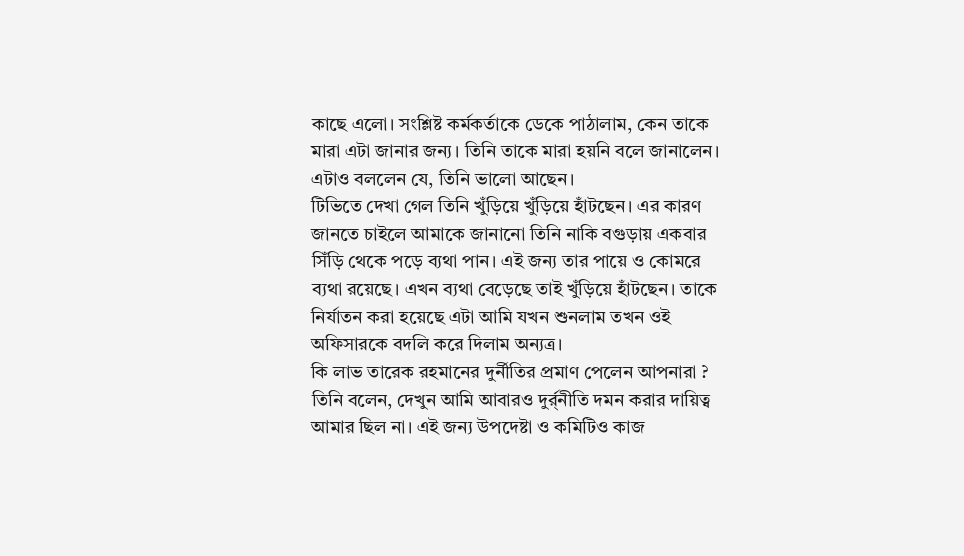কাছে এলো। সংশ্লিষ্ট কর্মকর্তাকে ডেকে পাঠালাম, কেন তাকে মারা এটা জানার জন্য। তিনি তাকে মারা হয়নি বলে জানালেন। এটাও বললেন যে, তিনি ভালো আছেন।
টিভিতে দেখা গেল তিনি খুঁড়িয়ে খুঁড়িয়ে হাঁটছেন। এর কারণ জানতে চাইলে আমাকে জানানো তিনি নাকি বগুড়ায় একবার সিঁড়ি থেকে পড়ে ব্যথা পান। এই জন্য তার পায়ে ও কোমরে ব্যথা রয়েছে। এখন ব্যথা বেড়েছে তাই খুঁড়িয়ে হাঁটছেন। তাকে নির্যাতন করা হয়েছে এটা আমি যখন শুনলাম তখন ওই অফিসারকে বদলি করে দিলাম অন্যত্র।
কি লাভ তারেক রহমানের দুর্নীতির প্রমাণ পেলেন আপনারা ?
তিনি বলেন, দেখুন আমি আবারও দুর্র্নীতি দমন করার দায়িত্ব আমার ছিল না। এই জন্য উপদেষ্টা ও কমিটিও কাজ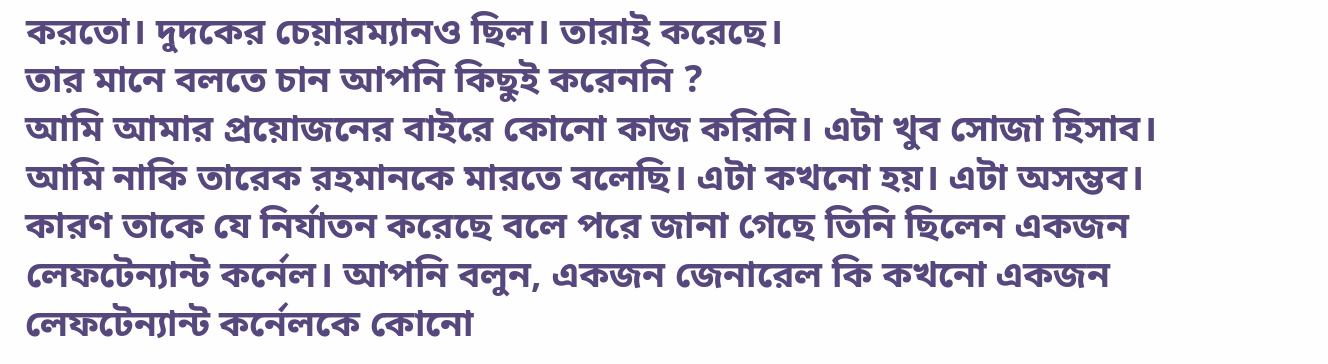করতো। দুদকের চেয়ারম্যানও ছিল। তারাই করেছে।
তার মানে বলতে চান আপনি কিছুই করেননি ?
আমি আমার প্রয়োজনের বাইরে কোনো কাজ করিনি। এটা খুব সোজা হিসাব। আমি নাকি তারেক রহমানকে মারতে বলেছি। এটা কখনো হয়। এটা অসম্ভব। কারণ তাকে যে নির্যাতন করেছে বলে পরে জানা গেছে তিনি ছিলেন একজন লেফটেন্যান্ট কর্নেল। আপনি বলুন, একজন জেনারেল কি কখনো একজন লেফটেন্যান্ট কর্নেলকে কোনো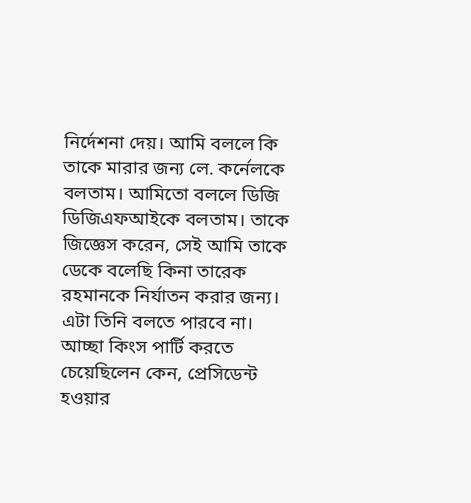নির্দেশনা দেয়। আমি বললে কি তাকে মারার জন্য লে. কর্নেলকে বলতাম। আমিতো বললে ডিজি ডিজিএফআইকে বলতাম। তাকে জিজ্ঞেস করেন, সেই আমি তাকে ডেকে বলেছি কিনা তারেক রহমানকে নির্যাতন করার জন্য। এটা তিনি বলতে পারবে না।
আচ্ছা কিংস পার্টি করতে চেয়েছিলেন কেন, প্রেসিডেন্ট হওয়ার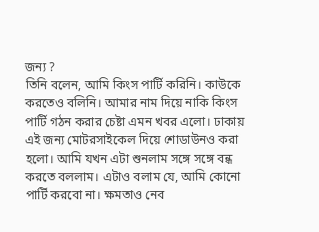জন্য ?
তিনি বলেন, আমি কিংস পার্টি করিনি। কাউকে করতেও বলিনি। আমার নাম দিয়ে নাকি কিংস পার্টি গঠন করার চেষ্টা এমন খবর এলো। ঢাকায় এই জন্য মোটরসাইকেল দিয়ে শোডাউনও করা হলো। আমি যখন এটা শুনলাম সঙ্গে সঙ্গে বন্ধ করতে বললাম। এটাও বলাম যে, আমি কোনো পার্টি করবো না। ক্ষমতাও নেব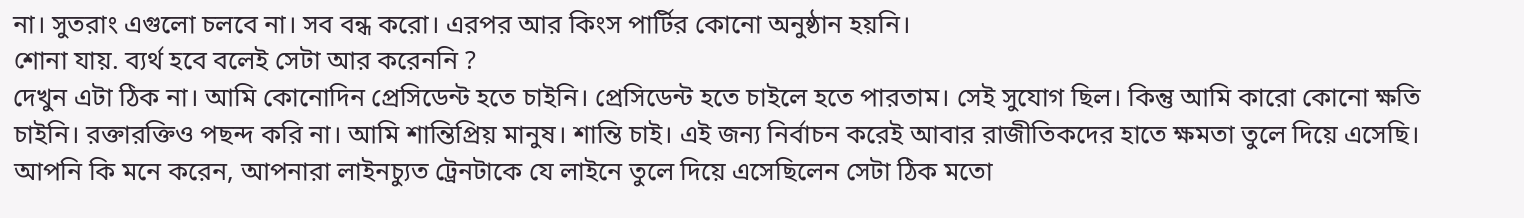না। সুতরাং এগুলো চলবে না। সব বন্ধ করো। এরপর আর কিংস পার্টির কোনো অনুষ্ঠান হয়নি।
শোনা যায়. ব্যর্থ হবে বলেই সেটা আর করেননি ?
দেখুন এটা ঠিক না। আমি কোনোদিন প্রেসিডেন্ট হতে চাইনি। প্রেসিডেন্ট হতে চাইলে হতে পারতাম। সেই সুযোগ ছিল। কিন্তু আমি কারো কোনো ক্ষতি চাইনি। রক্তারক্তিও পছন্দ করি না। আমি শান্তিপ্রিয় মানুষ। শান্তি চাই। এই জন্য নির্বাচন করেই আবার রাজীতিকদের হাতে ক্ষমতা তুলে দিয়ে এসেছি।
আপনি কি মনে করেন, আপনারা লাইনচ্যুত ট্রেনটাকে যে লাইনে তুলে দিয়ে এসেছিলেন সেটা ঠিক মতো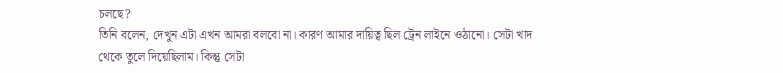চলছে?
তিনি বলেন, দেখুন এটা এখন আমরা বলবো না। কারণ আমার দায়িত্ব ছিল ট্রেন লাইনে ওঠানো। সেটা খাদ থেকে তুলে দিয়েছিলাম। কিন্তু সেটা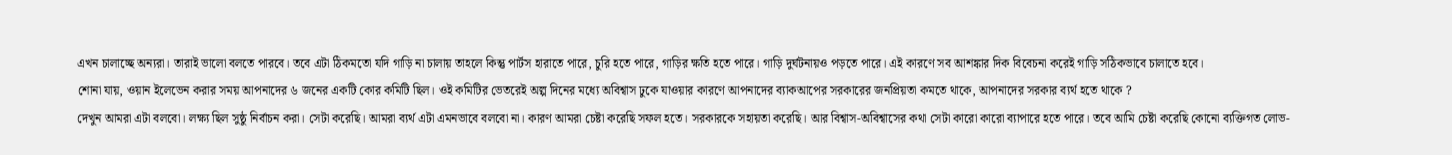এখন চালাচ্ছে অন্যরা। তারাই ভালো বলতে পারবে। তবে এটা ঠিকমতো যদি গাড়ি না চালায় তাহলে কিন্তু পার্টস হারাতে পারে, চুরি হতে পারে, গাড়ির ক্ষতি হতে পারে। গাড়ি দুর্ঘটনায়ও পড়তে পারে। এই কারণে সব আশঙ্কার দিক বিবেচনা করেই গাড়ি সঠিকভাবে চালাতে হবে।
শোনা যায়, ওয়ান ইলেভেন করার সময় আপনাদের ৬ জনের একটি কোর কমিটি ছিল। ওই কমিটির ভেতরেই অল্প দিনের মধ্যে অবিশ্বাস ঢুকে যাওয়ার কারণে আপনাদের ব্যাকআপের সরকারের জনপ্রিয়তা কমতে থাকে, আপনাদের সরকার ব্যর্থ হতে থাকে ?
দেখুন আমরা এটা বলবো। লক্ষ্য ছিল সুষ্ঠু নির্বাচন করা। সেটা করেছি। আমরা ব্যর্থ এটা এমনভাবে বলবো না। কারণ আমরা চেষ্টা করেছি সফল হতে। সরকারকে সহায়তা করেছি। আর বিশ্বাস-অবিশ্বাসের কথা সেটা কারো কারো ব্যাপারে হতে পারে। তবে আমি চেষ্টা করেছি কোনো ব্যক্তিগত লোভ-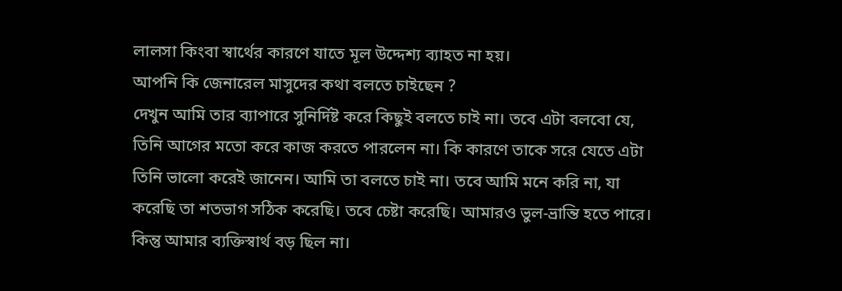লালসা কিংবা স্বার্থের কারণে যাতে মূল উদ্দেশ্য ব্যাহত না হয়।
আপনি কি জেনারেল মাসুদের কথা বলতে চাইছেন ?
দেখুন আমি তার ব্যাপারে সুনির্দিষ্ট করে কিছুই বলতে চাই না। তবে এটা বলবো যে, তিনি আগের মতো করে কাজ করতে পারলেন না। কি কারণে তাকে সরে যেতে এটা তিনি ভালো করেই জানেন। আমি তা বলতে চাই না। তবে আমি মনে করি না, যা করেছি তা শতভাগ সঠিক করেছি। তবে চেষ্টা করেছি। আমারও ভুল-ভ্রান্তি হতে পারে। কিন্তু আমার ব্যক্তিস্বার্থ বড় ছিল না।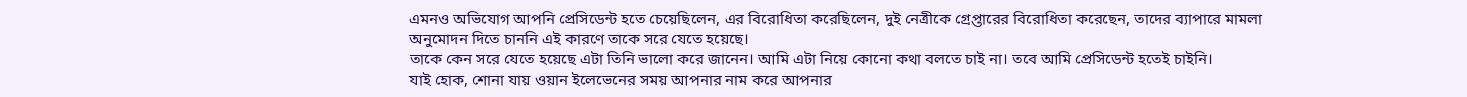এমনও অভিযোগ আপনি প্রেসিডেন্ট হতে চেয়েছিলেন, এর বিরোধিতা করেছিলেন, দুই নেত্রীকে গ্রেপ্তারের বিরোধিতা করেছেন, তাদের ব্যাপারে মামলা অনুমোদন দিতে চাননি এই কারণে তাকে সরে যেতে হয়েছে।
তাকে কেন সরে যেতে হয়েছে এটা তিনি ভালো করে জানেন। আমি এটা নিয়ে কোনো কথা বলতে চাই না। তবে আমি প্রেসিডেন্ট হতেই চাইনি।
যাই হোক, শোনা যায় ওয়ান ইলেভেনের সময় আপনার নাম করে আপনার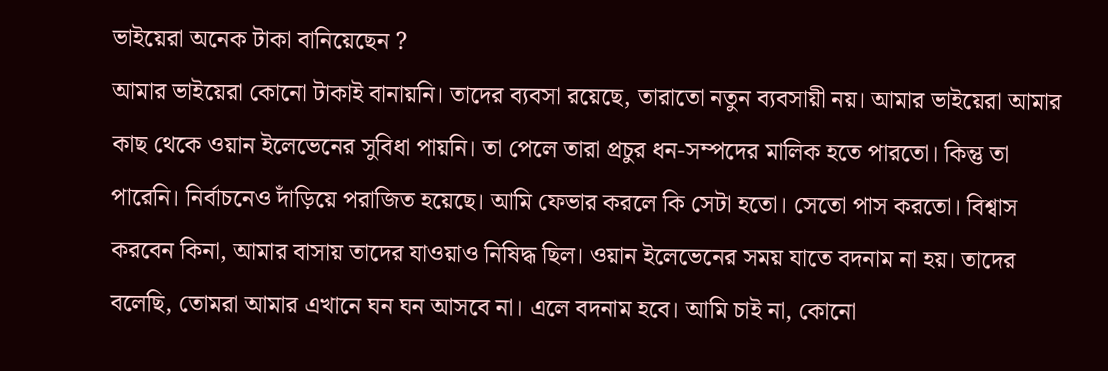ভাইয়েরা অনেক টাকা বানিয়েছেন ?
আমার ভাইয়েরা কোনো টাকাই বানায়নি। তাদের ব্যবসা রয়েছে, তারাতো নতুন ব্যবসায়ী নয়। আমার ভাইয়েরা আমার কাছ থেকে ওয়ান ইলেভেনের সুবিধা পায়নি। তা পেলে তারা প্রচুর ধন-সম্পদের মালিক হতে পারতো। কিন্তু তা পারেনি। নির্বাচনেও দাঁড়িয়ে পরাজিত হয়েছে। আমি ফেভার করলে কি সেটা হতো। সেতো পাস করতো। বিশ্বাস করবেন কিনা, আমার বাসায় তাদের যাওয়াও নিষিদ্ধ ছিল। ওয়ান ইলেভেনের সময় যাতে বদনাম না হয়। তাদের বলেছি, তোমরা আমার এখানে ঘন ঘন আসবে না। এলে বদনাম হবে। আমি চাই না, কোনো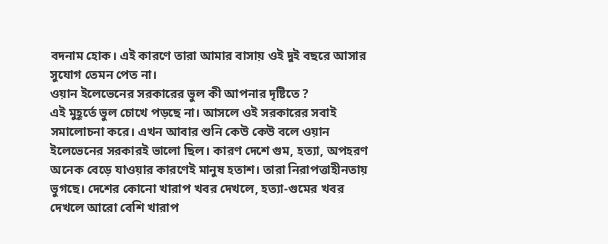বদনাম হোক। এই কারণে তারা আমার বাসায় ওই দুই বছরে আসার সুযোগ তেমন পেত না।
ওয়ান ইলেভেনের সরকারের ভুল কী আপনার দৃষ্টিতে ?
এই মুহূর্তে ভুল চোখে পড়ছে না। আসলে ওই সরকারের সবাই সমালোচনা করে। এখন আবার শুনি কেউ কেউ বলে ওয়ান ইলেভেনের সরকারই ভালো ছিল। কারণ দেশে গুম, হত্যা, অপহরণ অনেক বেড়ে যাওয়ার কারণেই মানুষ হতাশ। তারা নিরাপত্তাহীনতায় ভুগছে। দেশের কোনো খারাপ খবর দেখলে, হত্যা-গুমের খবর দেখলে আরো বেশি খারাপ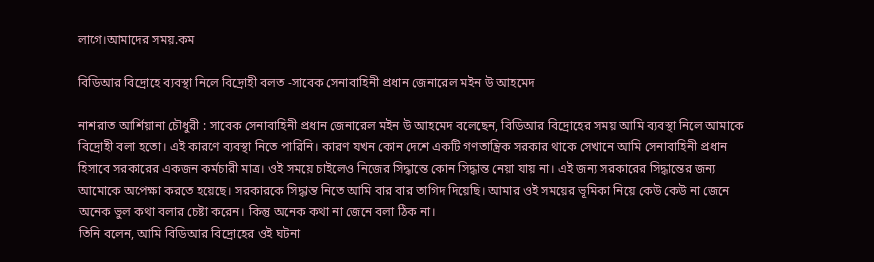লাগে।আমাদের সময়.কম

বিডিআর বিদ্রোহে ব্যবস্থা নিলে বিদ্রোহী বলত -সাবেক সেনাবাহিনী প্রধান জেনারেল মইন উ আহমেদ

নাশরাত আর্শিয়ানা চৌধুরী : সাবেক সেনাবাহিনী প্রধান জেনারেল মইন উ আহমেদ বলেছেন, বিডিআর বিদ্রোহের সময় আমি ব্যবস্থা নিলে আমাকে বিদ্রোহী বলা হতো। এই কারণে ব্যবস্থা নিতে পারিনি। কারণ যখন কোন দেশে একটি গণতান্ত্রিক সরকার থাকে সেখানে আমি সেনাবাহিনী প্রধান হিসাবে সরকারের একজন কর্মচারী মাত্র। ওই সময়ে চাইলেও নিজের সিদ্ধান্তে কোন সিদ্ধান্ত নেয়া যায় না। এই জন্য সরকারের সিদ্ধান্তের জন্য আমোকে অপেক্ষা করতে হয়েছে। সরকারকে সিদ্ধান্ত নিতে আমি বার বার তাগিদ দিয়েছি। আমার ওই সময়ের ভূমিকা নিয়ে কেউ কেউ না জেনে অনেক ভুল কথা বলার চেষ্টা করেন। কিন্তু অনেক কথা না জেনে বলা ঠিক না।
তিনি বলেন, আমি বিডিআর বিদ্রোহের ওই ঘটনা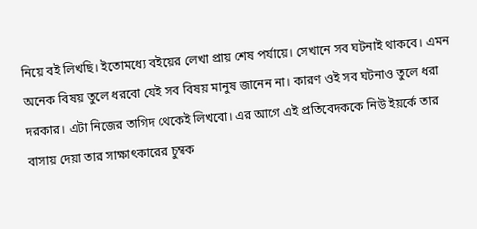নিয়ে বই লিখছি। ইতোমধ্যে বইয়ের লেখা প্রায় শেষ পর্যায়ে। সেখানে সব ঘটনাই থাকবে। এমন অনেক বিষয় তুলে ধরবো যেই সব বিষয় মানুষ জানেন না। কারণ ওই সব ঘটনাও তুলে ধরা দরকার। এটা নিজের তাগিদ থেকেই লিখবো। এর আগে এই প্রতিবেদককে নিউ ইয়র্কে তার বাসায় দেয়া তার সাক্ষাৎকারের চুম্বক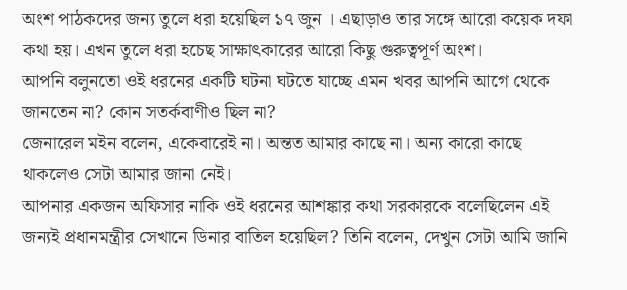অংশ পাঠকদের জন্য তুলে ধরা হয়েছিল ১৭ জুন । এছাড়াও তার সঙ্গে আরো কয়েক দফা কথা হয়। এখন তুলে ধরা হচেছ সাক্ষাৎকারের আরো কিছু গুরুত্বপূর্ণ অংশ।
আপনি বলুনতো ওই ধরনের একটি ঘটনা ঘটতে যাচ্ছে এমন খবর আপনি আগে থেকে জানতেন না? কোন সতর্কবাণীও ছিল না?
জেনারেল মইন বলেন, একেবারেই না। অন্তত আমার কাছে না। অন্য কারো কাছে থাকলেও সেটা আমার জানা নেই।
আপনার একজন অফিসার নাকি ওই ধরনের আশঙ্কার কথা সরকারকে বলেছিলেন এই জন্যই প্রধানমন্ত্রীর সেখানে ডিনার বাতিল হয়েছিল? তিনি বলেন, দেখুন সেটা আমি জানি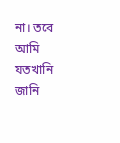না। তবে আমি যতখানি জানি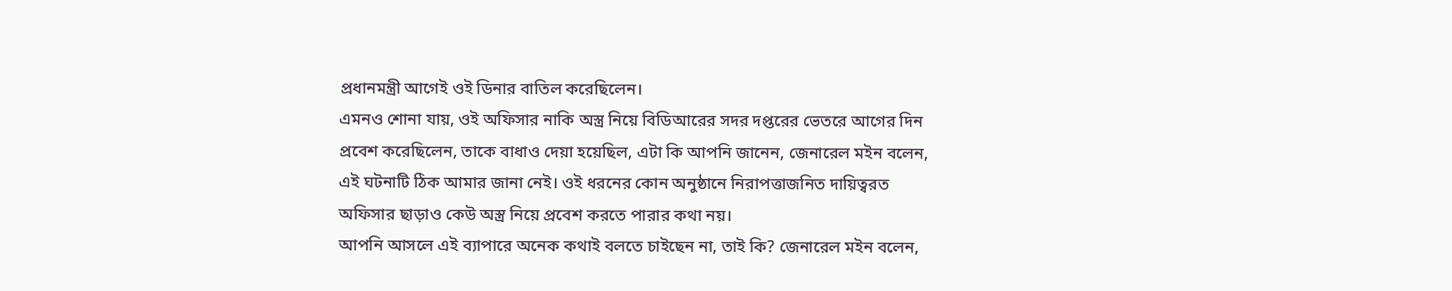প্রধানমন্ত্রী আগেই ওই ডিনার বাতিল করেছিলেন।
এমনও শোনা যায়, ওই অফিসার নাকি অস্ত্র নিয়ে বিডিআরের সদর দপ্তরের ভেতরে আগের দিন প্রবেশ করেছিলেন, তাকে বাধাও দেয়া হয়েছিল, এটা কি আপনি জানেন, জেনারেল মইন বলেন, এই ঘটনাটি ঠিক আমার জানা নেই। ওই ধরনের কোন অনুষ্ঠানে নিরাপত্তাজনিত দায়িত্বরত অফিসার ছাড়াও কেউ অস্ত্র নিয়ে প্রবেশ করতে পারার কথা নয়।
আপনি আসলে এই ব্যাপারে অনেক কথাই বলতে চাইছেন না, তাই কি? জেনারেল মইন বলেন,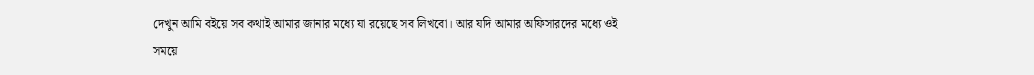দেখুন আমি বইয়ে সব কথাই আমার জানার মধ্যে যা রয়েছে সব লিখবো। আর যদি আমার অফিসারদের মধ্যে ওই সময়ে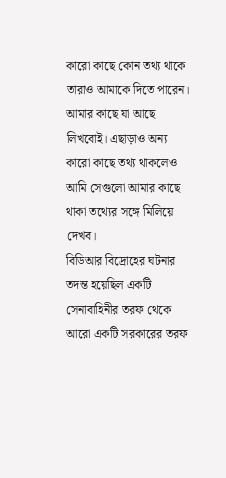কারো কাছে কোন তথ্য থাকে তারাও আমাকে দিতে পারেন। আমার কাছে যা আছে লিখবোই। এছাড়াও অন্য কারো কাছে তথ্য থাকলেও আমি সেগুলো আমার কাছে থাকা তথ্যের সঙ্গে মিলিয়ে দেখব।
বিডিআর বিদ্রোহের ঘটনার তদন্ত হয়েছিল একটি সেনাবাহিনীর তরফ থেকে আরো একটি সরকারের তরফ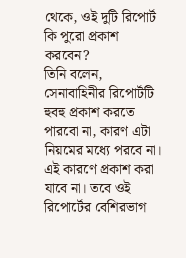থেকে, ওই দুটি রিপোর্ট কি পুরো প্রকাশ করবেন?
তিনি বলেন, সেনাবাহিনীর রিপোর্টটি হুবহু প্রকাশ করতে পারবো না, কারণ এটা নিয়মের মধ্যে পরবে না। এই কারণে প্রকাশ করা যাবে না। তবে ওই রিপোর্টের বেশিরভাগ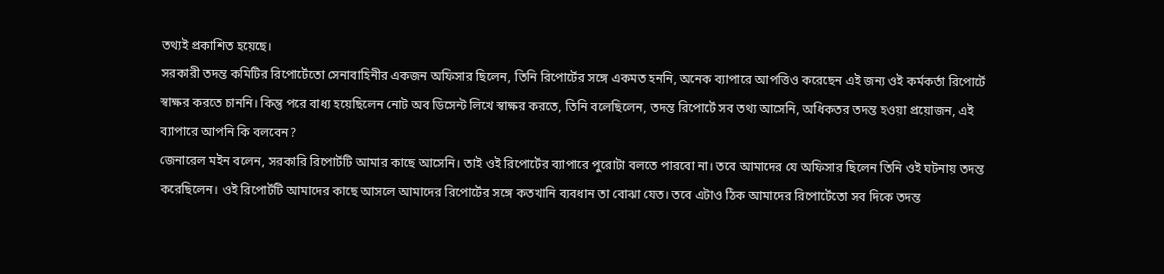তথ্যই প্রকাশিত হয়েছে।
সরকারী তদন্ত কমিটির রিপোর্টেতো সেনাবাহিনীর একজন অফিসার ছিলেন, তিনি রিপোর্টের সঙ্গে একমত হননি, অনেক ব্যাপারে আপত্তিও করেছেন এই জন্য ওই কর্মকর্তা রিপোর্টে স্বাক্ষর করতে চাননি। কিন্তু পরে বাধ্য হয়েছিলেন নোট অব ডিসেন্ট লিখে স্বাক্ষর করতে, তিনি বলেছিলেন, তদন্ত রিপোর্টে সব তথ্য আসেনি, অধিকতর তদন্ত হওয়া প্রয়োজন, এই ব্যাপারে আপনি কি বলবেন?
জেনারেল মইন বলেন, সরকারি রিপোর্টটি আমার কাছে আসেনি। তাই ওই রিপোর্টের ব্যাপারে পুরোটা বলতে পারবো না। তবে আমাদের যে অফিসার ছিলেন তিনি ওই ঘটনায় তদন্ত করেছিলেন। ওই রিপোর্টটি আমাদের কাছে আসলে আমাদের রিপোর্টের সঙ্গে কতখানি ব্যবধান তা বোঝা যেত। তবে এটাও ঠিক আমাদের রিপোর্টেতো সব দিকে তদন্ত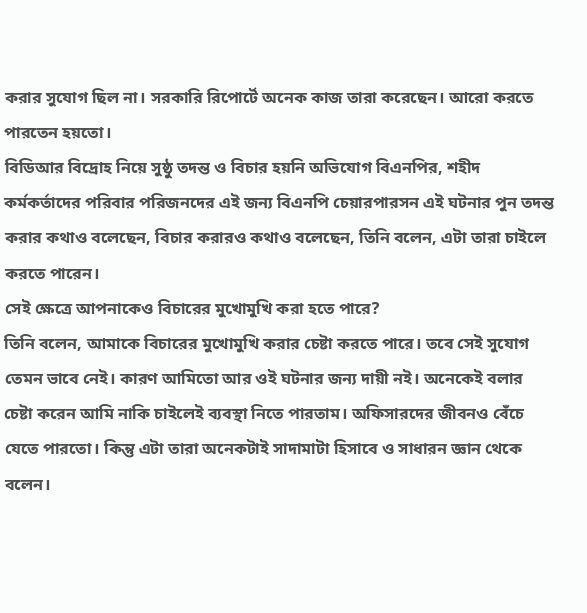করার সুযোগ ছিল না। সরকারি রিপোর্টে অনেক কাজ তারা করেছেন। আরো করতে পারতেন হয়তো।
বিডিআর বিদ্রোহ নিয়ে সুষ্ঠু তদন্ত ও বিচার হয়নি অভিযোগ বিএনপির, শহীদ কর্মকর্তাদের পরিবার পরিজনদের এই জন্য বিএনপি চেয়ারপারসন এই ঘটনার পুন তদন্ত করার কথাও বলেছেন, বিচার করারও কথাও বলেছেন, তিনি বলেন, এটা তারা চাইলে করতে পারেন।
সেই ক্ষেত্রে আপনাকেও বিচারের মুখোমুখি করা হতে পারে?
তিনি বলেন, আমাকে বিচারের মুখোমুখি করার চেষ্টা করতে পারে। তবে সেই সুযোগ তেমন ভাবে নেই। কারণ আমিতো আর ওই ঘটনার জন্য দায়ী নই। অনেকেই বলার চেষ্টা করেন আমি নাকি চাইলেই ব্যবস্থা নিতে পারতাম। অফিসারদের জীবনও বেঁচে যেতে পারতো। কিন্তু এটা তারা অনেকটাই সাদামাটা হিসাবে ও সাধারন জ্ঞান থেকে বলেন।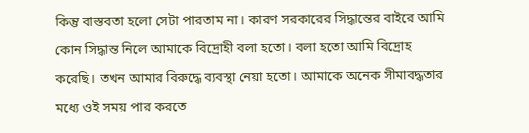কিন্তু বাস্তবতা হলো সেটা পারতাম না। কারণ সরকারের সিদ্ধান্তের বাইরে আমি কোন সিদ্ধান্ত নিলে আমাকে বিদ্রোহী বলা হতো। বলা হতো আমি বিদ্রোহ করেছি। তখন আমার বিরুদ্ধে ব্যবস্থা নেয়া হতো। আমাকে অনেক সীমাবদ্ধতার মধ্যে ওই সময় পার করতে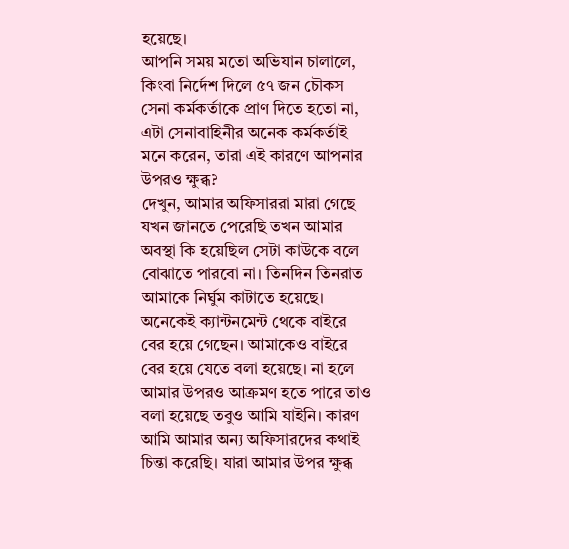হয়েছে।
আপনি সময় মতো অভিযান চালালে, কিংবা নির্দেশ দিলে ৫৭ জন চৌকস সেনা কর্মকর্তাকে প্রাণ দিতে হতো না, এটা সেনাবাহিনীর অনেক কর্মকর্তাই মনে করেন, তারা এই কারণে আপনার উপরও ক্ষুব্ধ?
দেখুন, আমার অফিসাররা মারা গেছে যখন জানতে পেরেছি তখন আমার অবস্থা কি হয়েছিল সেটা কাউকে বলে বোঝাতে পারবো না। তিনদিন তিনরাত আমাকে নির্ঘুম কাটাতে হয়েছে। অনেকেই ক্যান্টনমেন্ট থেকে বাইরে বের হয়ে গেছেন। আমাকেও বাইরে বের হয়ে যেতে বলা হয়েছে। না হলে আমার উপরও আক্রমণ হতে পারে তাও বলা হয়েছে তবুও আমি যাইনি। কারণ আমি আমার অন্য অফিসারদের কথাই চিন্তা করেছি। যারা আমার উপর ক্ষুব্ধ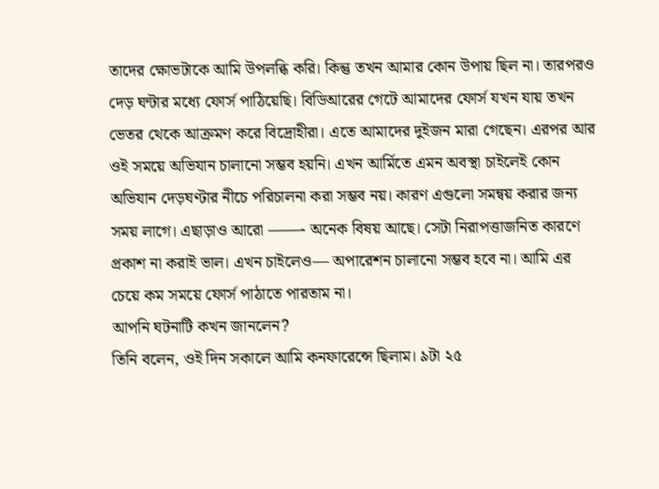তাদের ক্ষোভটাকে আমি উপলব্ধি করি। কিন্তু তখন আমার কোন উপায় ছিল না। তারপরও দেড় ঘন্টার মধ্যে ফোর্স পাঠিয়েছি। বিডিআরের গেটে আমাদের ফোর্স যখন যায় তখন ভেতর থেকে আক্রমণ করে বিদ্রোহীরা। এতে আমাদের দুইজন মারা গেছেন। এরপর আর ওই সময়ে অভিযান চালানো সম্ভব হয়নি। এখন আর্মিতে এমন অবস্থা চাইলেই কোন অভিযান দেড়ঘণ্টার নীচে পরিচালনা করা সম্ভব নয়। কারণ এগুলো সমন্বয় করার জন্য সময় লাগে। এছাড়াও আরো ——- অনেক বিষয় আছে। সেটা নিরাপত্তাজনিত কারণে প্রকাশ না করাই ভাল। এখন চাইলেও— অপারেশন চালানো সম্ভব হবে না। আমি এর চেয়ে কম সময়ে ফোর্স পাঠাতে পারতাম না।
আপনি ঘটনাটি কখন জানলেন?
তিনি বলেন, ওই দিন সকালে আমি কনফারেন্সে ছিলাম। ৯টা ২৫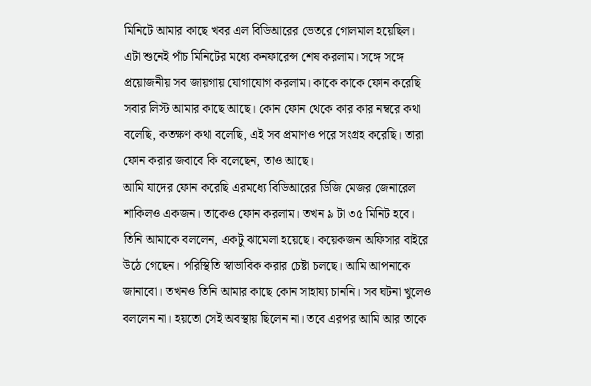মিনিটে আমার কাছে খবর এল বিডিআরের ভেতরে গোলমাল হয়েছিল। এটা শুনেই পাঁচ মিনিটের মধ্যে কনফারেন্স শেষ করলাম। সঙ্গে সঙ্গে প্রয়োজনীয় সব জায়গায় যোগাযোগ করলাম। কাকে কাকে ফোন করেছি সবার লিস্ট আমার কাছে আছে। কোন ফোন থেকে কার কার নম্বরে কথা বলেছি, কতক্ষণ কথা বলেছি, এই সব প্রমাণও পরে সংগ্রহ করেছি। তারা ফোন করার জবাবে কি বলেছেন, তাও আছে।
আমি যাদের ফোন করেছি এরমধ্যে বিডিআরের ডিজি মেজর জেনারেল শাকিলও একজন। তাকেও ফোন করলাম। তখন ৯ টা ৩৫ মিনিট হবে। তিনি আমাকে বললেন, একটু ঝামেলা হয়েছে। কয়েকজন অফিসার বাইরে উঠে গেছেন। পরিস্থিতি স্বাভাবিক করার চেষ্টা চলছে। আমি আপনাকে জানাবো। তখনও তিনি আমার কাছে কোন সাহায্য চাননি। সব ঘটনা খুলেও বললেন না। হয়তো সেই অবস্থায় ছিলেন না। তবে এরপর আমি আর তাকে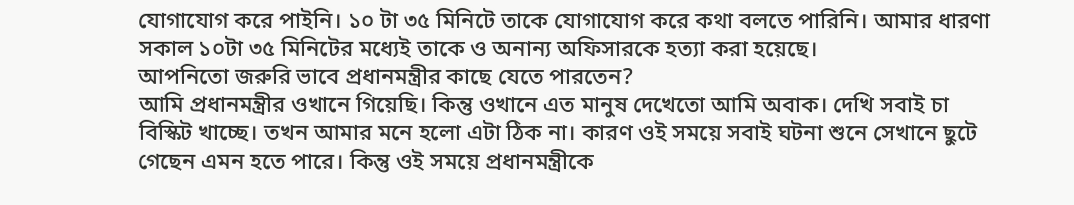যোগাযোগ করে পাইনি। ১০ টা ৩৫ মিনিটে তাকে যোগাযোগ করে কথা বলতে পারিনি। আমার ধারণা সকাল ১০টা ৩৫ মিনিটের মধ্যেই তাকে ও অনান্য অফিসারকে হত্যা করা হয়েছে।
আপনিতো জরুরি ভাবে প্রধানমন্ত্রীর কাছে যেতে পারতেন?
আমি প্রধানমন্ত্রীর ওখানে গিয়েছি। কিন্তু ওখানে এত মানুষ দেখেতো আমি অবাক। দেখি সবাই চা বিস্কিট খাচ্ছে। তখন আমার মনে হলো এটা ঠিক না। কারণ ওই সময়ে সবাই ঘটনা শুনে সেখানে ছুটে গেছেন এমন হতে পারে। কিন্তু ওই সময়ে প্রধানমন্ত্রীকে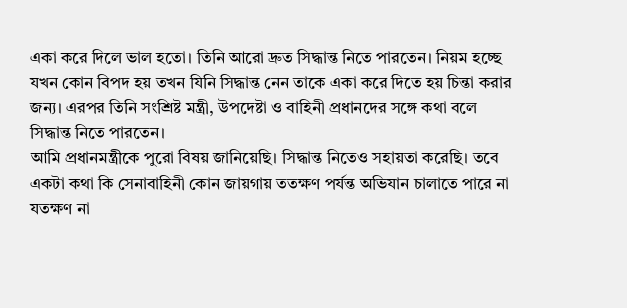একা করে দিলে ভাল হতো। তিনি আরো দ্রুত সিদ্ধান্ত নিতে পারতেন। নিয়ম হচ্ছে যখন কোন বিপদ হয় তখন যিনি সিদ্ধান্ত নেন তাকে একা করে দিতে হয় চিন্তা করার জন্য। এরপর তিনি সংশ্রিষ্ট মন্ত্রী, উপদেষ্টা ও বাহিনী প্রধানদের সঙ্গে কথা বলে সিদ্ধান্ত নিতে পারতেন।
আমি প্রধানমন্ত্রীকে পুরো বিষয় জানিয়েছি। সিদ্ধান্ত নিতেও সহায়তা করেছি। তবে একটা কথা কি সেনাবাহিনী কোন জায়গায় ততক্ষণ পর্যন্ত অভিযান চালাতে পারে না যতক্ষণ না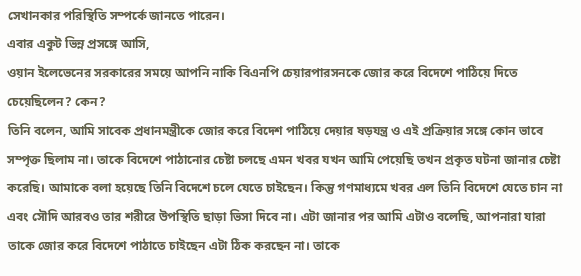সেখানকার পরিস্থিতি সম্পর্কে জানতে পারেন।
এবার একুট ভিন্ন প্রসঙ্গে আসি,
ওয়ান ইলেভেনের সরকারের সময়ে আপনি নাকি বিএনপি চেয়ারপারসনকে জোর করে বিদেশে পাঠিয়ে দিতে চেয়েছিলেন? কেন?
তিনি বলেন, আমি সাবেক প্রধানমন্ত্রীকে জোর করে বিদেশ পাঠিয়ে দেয়ার ষড়যন্ত্র ও এই প্রক্রিয়ার সঙ্গে কোন ভাবে সম্পৃক্ত ছিলাম না। তাকে বিদেশে পাঠানোর চেষ্টা চলছে এমন খবর যখন আমি পেয়েছি তখন প্রকৃত ঘটনা জানার চেষ্টা করেছি। আমাকে বলা হয়েছে তিনি বিদেশে চলে যেতে চাইছেন। কিন্তু গণমাধ্যমে খবর এল তিনি বিদেশে যেতে চান না এবং সৌদি আরবও তার শরীরে উপস্থিতি ছাড়া ভিসা দিবে না। এটা জানার পর আমি এটাও বলেছি, আপনারা যারা তাকে জোর করে বিদেশে পাঠাতে চাইছেন এটা ঠিক করছেন না। তাকে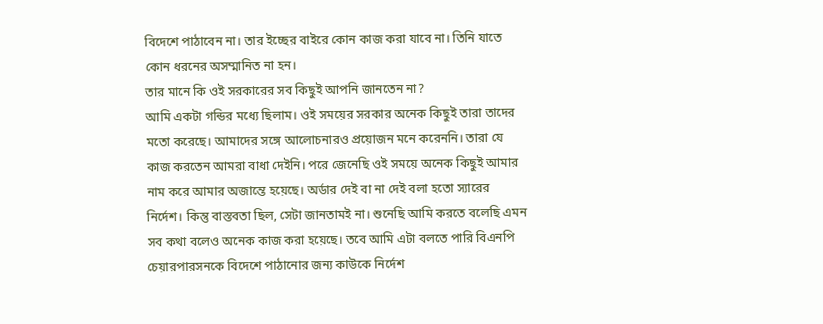বিদেশে পাঠাবেন না। তার ইচ্ছের বাইরে কোন কাজ করা যাবে না। তিনি যাতে কোন ধরনের অসম্মানিত না হন।
তার মানে কি ওই সরকারের সব কিছুই আপনি জানতেন না?
আমি একটা গন্ডির মধ্যে ছিলাম। ওই সময়ের সরকার অনেক কিছুই তারা তাদের মতো করেছে। আমাদের সঙ্গে আলোচনারও প্রয়োজন মনে করেননি। তারা যে কাজ করতেন আমরা বাধা দেইনি। পরে জেনেছি ওই সময়ে অনেক কিছুই আমার নাম করে আমার অজান্তে হয়েছে। অর্ডার দেই বা না দেই বলা হতো স্যারের নির্দেশ। কিন্তু বাস্তবতা ছিল, সেটা জানতামই না। শুনেছি আমি করতে বলেছি এমন সব কথা বলেও অনেক কাজ করা হয়েছে। তবে আমি এটা বলতে পারি বিএনপি চেয়ারপারসনকে বিদেশে পাঠানোর জন্য কাউকে নির্দেশ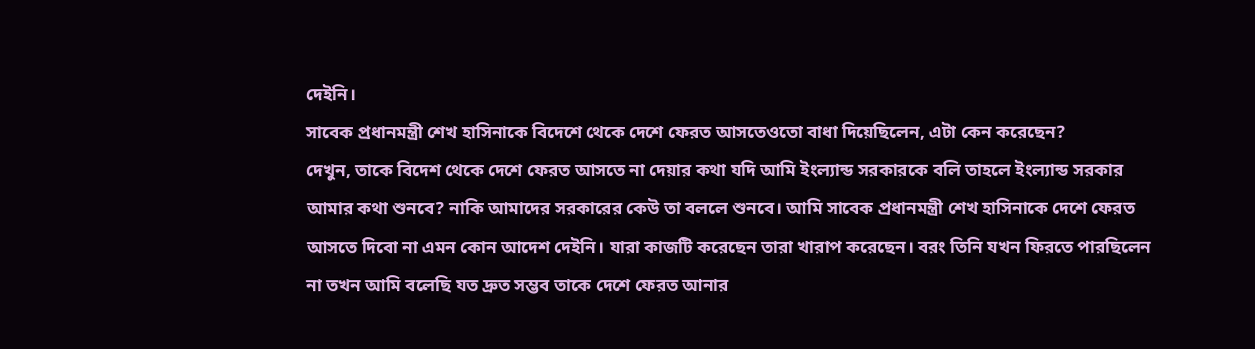দেইনি।
সাবেক প্রধানমন্ত্রী শেখ হাসিনাকে বিদেশে থেকে দেশে ফেরত আসতেওতো বাধা দিয়েছিলেন, এটা কেন করেছেন?
দেখুন, তাকে বিদেশ থেকে দেশে ফেরত আসতে না দেয়ার কথা যদি আমি ইংল্যান্ড সরকারকে বলি তাহলে ইংল্যান্ড সরকার আমার কথা শুনবে? নাকি আমাদের সরকারের কেউ তা বললে শুনবে। আমি সাবেক প্রধানমন্ত্রী শেখ হাসিনাকে দেশে ফেরত আসতে দিবো না এমন কোন আদেশ দেইনি। যারা কাজটি করেছেন তারা খারাপ করেছেন। বরং তিনি যখন ফিরতে পারছিলেন না তখন আমি বলেছি যত দ্রুত সম্ভব তাকে দেশে ফেরত আনার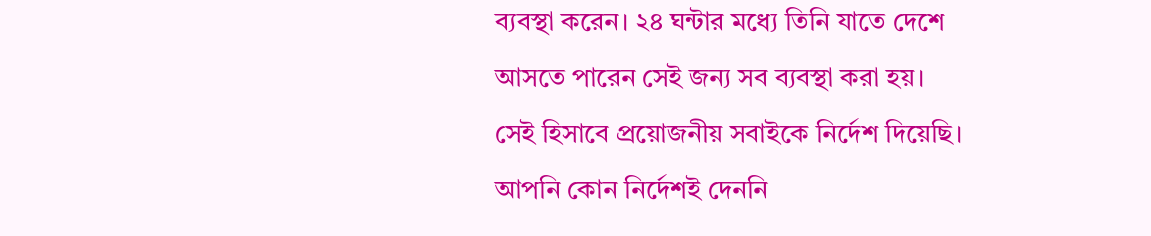ব্যবস্থা করেন। ২৪ ঘন্টার মধ্যে তিনি যাতে দেশে আসতে পারেন সেই জন্য সব ব্যবস্থা করা হয়। সেই হিসাবে প্রয়োজনীয় সবাইকে নির্দেশ দিয়েছি।
আপনি কোন নির্দেশই দেননি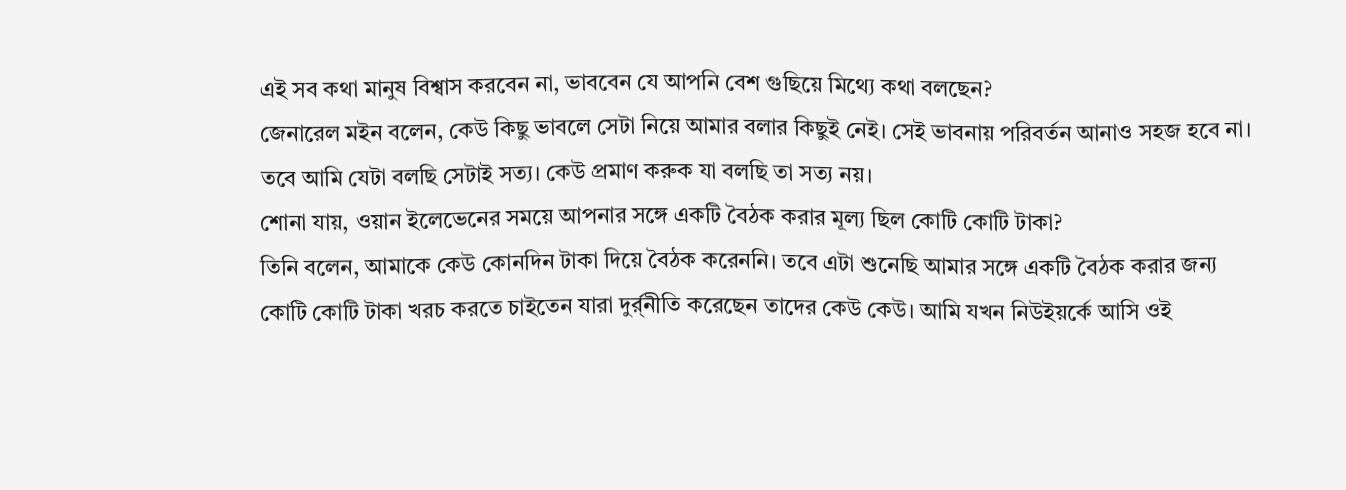এই সব কথা মানুষ বিশ্বাস করবেন না, ভাববেন যে আপনি বেশ গুছিয়ে মিথ্যে কথা বলছেন?
জেনারেল মইন বলেন, কেউ কিছু ভাবলে সেটা নিয়ে আমার বলার কিছুই নেই। সেই ভাবনায় পরিবর্তন আনাও সহজ হবে না। তবে আমি যেটা বলছি সেটাই সত্য। কেউ প্রমাণ করুক যা বলছি তা সত্য নয়।
শোনা যায়, ওয়ান ইলেভেনের সময়ে আপনার সঙ্গে একটি বৈঠক করার মূল্য ছিল কোটি কোটি টাকা?
তিনি বলেন, আমাকে কেউ কোনদিন টাকা দিয়ে বৈঠক করেননি। তবে এটা শুনেছি আমার সঙ্গে একটি বৈঠক করার জন্য কোটি কোটি টাকা খরচ করতে চাইতেন যারা দুর্র্নীতি করেছেন তাদের কেউ কেউ। আমি যখন নিউইয়র্কে আসি ওই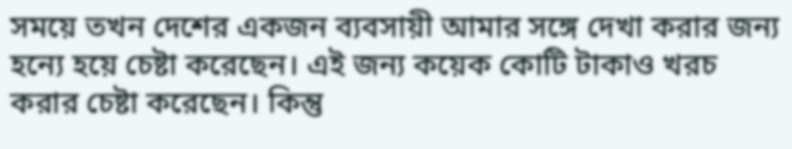সময়ে তখন দেশের একজন ব্যবসায়ী আমার সঙ্গে দেখা করার জন্য হন্যে হয়ে চেষ্টা করেছেন। এই জন্য কয়েক কোটি টাকাও খরচ করার চেষ্টা করেছেন। কিন্তু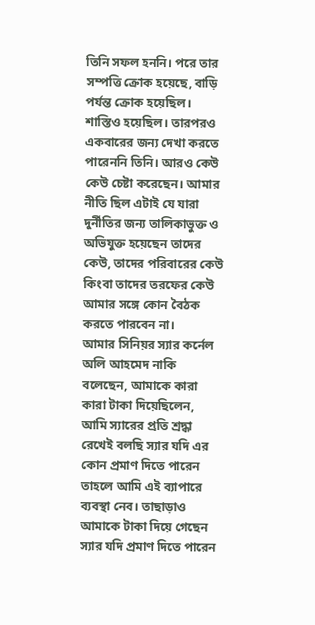তিনি সফল হননি। পরে তার সম্পত্তি ক্রোক হয়েছে, বাড়ি পর্যন্ত ক্রোক হয়েছিল। শাস্তিও হয়েছিল। তারপরও একবারের জন্য দেখা করতে পারেননি তিনি। আরও কেউ কেউ চেষ্টা করেছেন। আমার নীতি ছিল এটাই যে যারা দুর্নীতির জন্য তালিকাভুক্ত ও অভিযুক্ত হয়েছেন তাদের কেউ, তাদের পরিবারের কেউ কিংবা তাদের তরফের কেউ আমার সঙ্গে কোন বৈঠক করতে পারবেন না।
আমার সিনিয়র স্যার কর্নেল অলি আহমেদ নাকি বলেছেন, আমাকে কারা কারা টাকা দিয়েছিলেন, আমি স্যারের প্রতি শ্রদ্ধা রেখেই বলছি স্যার যদি এর কোন প্রমাণ দিতে পারেন তাহলে আমি এই ব্যাপারে ব্যবস্থা নেব। তাছাড়াও আমাকে টাকা দিয়ে গেছেন স্যার যদি প্রমাণ দিতে পারেন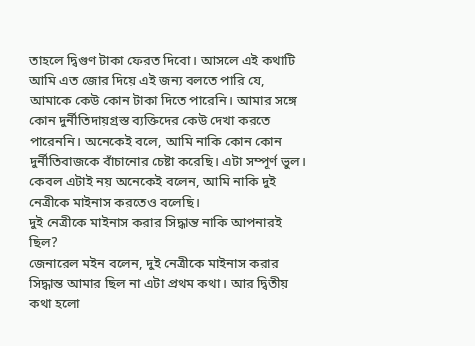তাহলে দ্বিগুণ টাকা ফেরত দিবো। আসলে এই কথাটি আমি এত জোর দিয়ে এই জন্য বলতে পারি যে, আমাকে কেউ কোন টাকা দিতে পারেনি। আমার সঙ্গে কোন দুর্নীতিদায়গ্রস্ত ব্যক্তিদের কেউ দেখা করতে পারেননি। অনেকেই বলে, আমি নাকি কোন কোন দুর্নীতিবাজকে বাঁচানোর চেষ্টা করেছি। এটা সম্পূর্ণ ভুল। কেবল এটাই নয় অনেকেই বলেন, আমি নাকি দুই নেত্রীকে মাইনাস করতেও বলেছি।
দুই নেত্রীকে মাইনাস করার সিদ্ধান্ত নাকি আপনারই ছিল?
জেনারেল মইন বলেন, দুই নেত্রীকে মাইনাস করার সিদ্ধান্ত আমার ছিল না এটা প্রথম কথা। আর দ্বিতীয় কথা হলো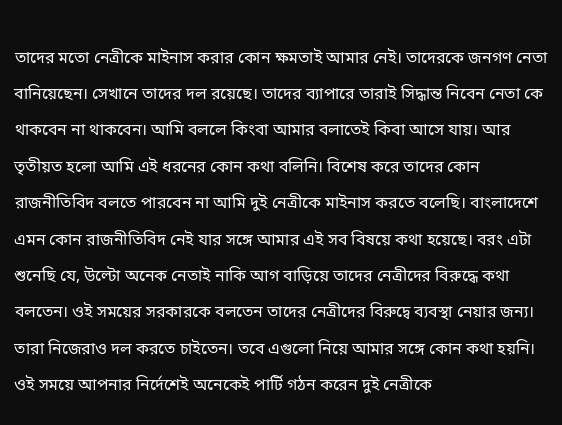তাদের মতো নেত্রীকে মাইনাস করার কোন ক্ষমতাই আমার নেই। তাদেরকে জনগণ নেতা বানিয়েছেন। সেখানে তাদের দল রয়েছে। তাদের ব্যাপারে তারাই সিদ্ধান্ত নিবেন নেতা কে থাকবেন না থাকবেন। আমি বললে কিংবা আমার বলাতেই কিবা আসে যায়। আর তৃতীয়ত হলো আমি এই ধরনের কোন কথা বলিনি। বিশেষ করে তাদের কোন রাজনীতিবিদ বলতে পারবেন না আমি দুই নেত্রীকে মাইনাস করতে বলেছি। বাংলাদেশে এমন কোন রাজনীতিবিদ নেই যার সঙ্গে আমার এই সব বিষয়ে কথা হয়েছে। বরং এটা শুনেছি যে, উল্টো অনেক নেতাই নাকি আগ বাড়িয়ে তাদের নেত্রীদের বিরুদ্ধে কথা বলতেন। ওই সময়ের সরকারকে বলতেন তাদের নেত্রীদের বিরুদ্বে ব্যবস্থা নেয়ার জন্য। তারা নিজেরাও দল করতে চাইতেন। তবে এগুলো নিয়ে আমার সঙ্গে কোন কথা হয়নি।
ওই সময়ে আপনার নির্দেশেই অনেকেই পার্টি গঠন করেন দুই নেত্রীকে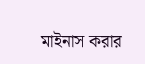মাইনাস করার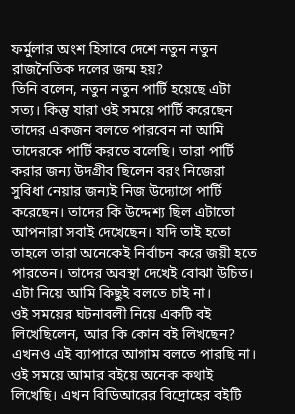ফর্মুলার অংশ হিসাবে দেশে নতুন নতুন রাজনৈতিক দলের জন্ম হয়?
তিনি বলেন, নতুন নতুন পার্টি হয়েছে এটা সত্য। কিন্তু যারা ওই সময়ে পার্টি করেছেন তাদের একজন বলতে পারবেন না আমি তাদেরকে পার্টি করতে বলেছি। তারা পার্টি করার জন্য উদগ্রীব ছিলেন বরং নিজেরা সুবিধা নেয়ার জন্যই নিজ উদ্যোগে পার্টি করেছেন। তাদের কি উদ্দেশ্য ছিল এটাতো আপনারা সবাই দেখেছেন। যদি তাই হতো তাহলে তারা অনেকেই নির্বাচন করে জয়ী হতে পারতেন। তাদের অবস্থা দেখেই বোঝা উচিত। এটা নিয়ে আমি কিছুই বলতে চাই না।
ওই সময়ের ঘটনাবলী নিয়ে একটি বই লিখেছিলেন, আর কি কোন বই লিখছেন?
এখনও এই ব্যাপারে আগাম বলতে পারছি না। ওই সময়ে আমার বইয়ে অনেক কথাই লিখেছি। এখন বিডিআরের বিদ্রোহের বইটি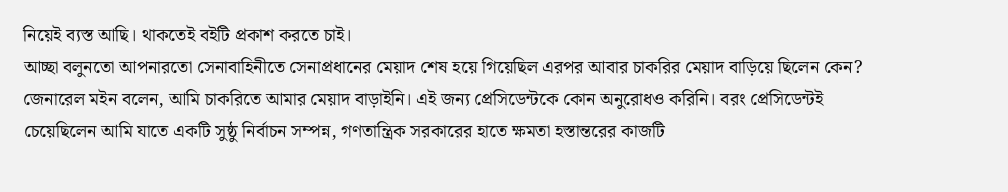নিয়েই ব্যস্ত আছি। থাকতেই বইটি প্রকাশ করতে চাই।
আচ্ছা বলুনতো আপনারতো সেনাবাহিনীতে সেনাপ্রধানের মেয়াদ শেষ হয়ে গিয়েছিল এরপর আবার চাকরির মেয়াদ বাড়িয়ে ছিলেন কেন?
জেনারেল মইন বলেন, আমি চাকরিতে আমার মেয়াদ বাড়াইনি। এই জন্য প্রেসিডেন্টকে কোন অনুরোধও করিনি। বরং প্রেসিডেন্টই চেয়েছিলেন আমি যাতে একটি সুষ্ঠু নির্বাচন সম্পন্ন, গণতান্ত্রিক সরকারের হাতে ক্ষমতা হস্তান্তরের কাজটি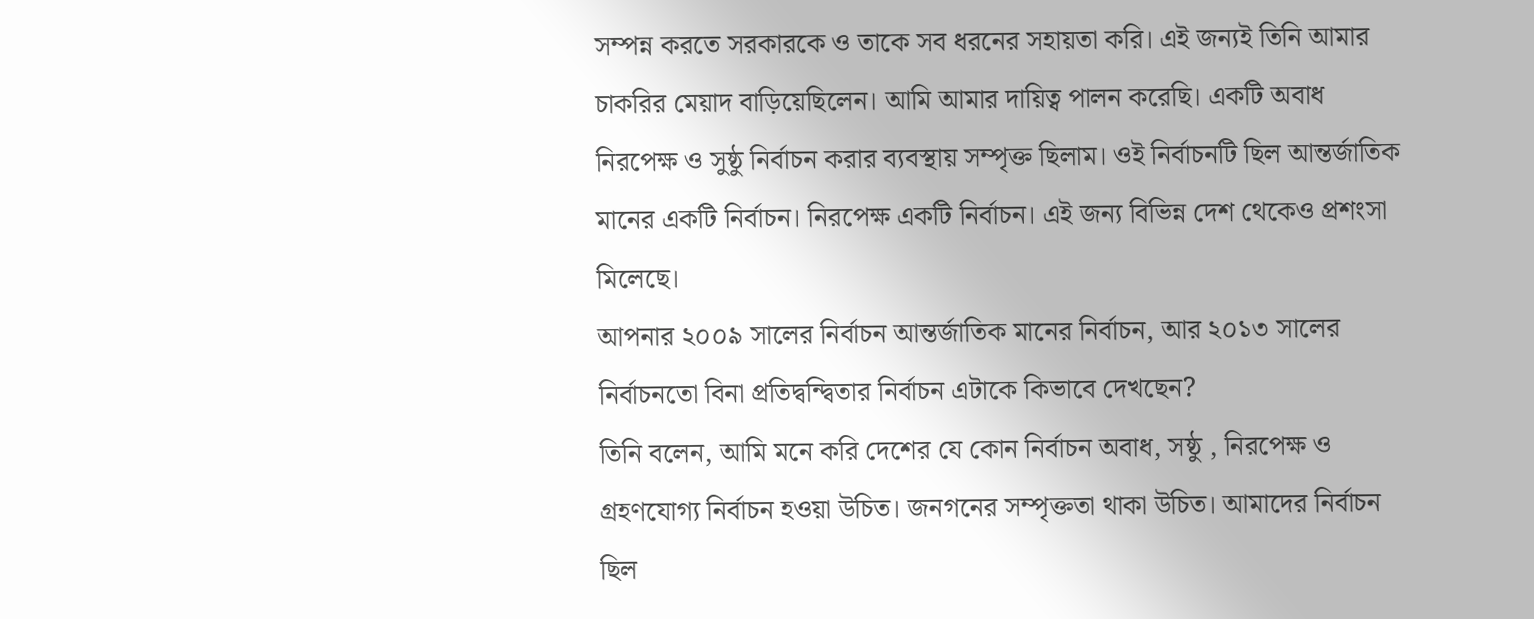সম্পন্ন করতে সরকারকে ও তাকে সব ধরনের সহায়তা করি। এই জন্যই তিনি আমার চাকরির মেয়াদ বাড়িয়েছিলেন। আমি আমার দায়িত্ব পালন করেছি। একটি অবাধ নিরপেক্ষ ও সুষ্ঠু নির্বাচন করার ব্যবস্থায় সম্পৃক্ত ছিলাম। ওই নির্বাচনটি ছিল আন্তর্জাতিক মানের একটি নির্বাচন। নিরপেক্ষ একটি নির্বাচন। এই জন্য বিভিন্ন দেশ থেকেও প্রশংসা মিলেছে।
আপনার ২০০৯ সালের নির্বাচন আন্তর্জাতিক মানের নির্বাচন, আর ২০১৩ সালের নির্বাচনতো বিনা প্রতিদ্বন্দ্বিতার নির্বাচন এটাকে কিভাবে দেখছেন?
তিনি বলেন, আমি মনে করি দেশের যে কোন নির্বাচন অবাধ, সষ্ঠু , নিরপেক্ষ ও গ্রহণযোগ্য নির্বাচন হওয়া উচিত। জনগনের সম্পৃক্ততা থাকা উচিত। আমাদের নির্বাচন ছিল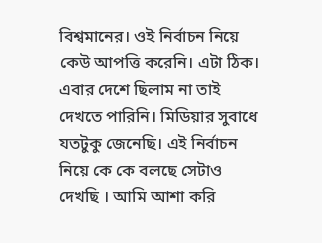বিশ্বমানের। ওই নির্বাচন নিয়ে কেউ আপত্তি করেনি। এটা ঠিক। এবার দেশে ছিলাম না তাই দেখতে পারিনি। মিডিয়ার সুবাধে যতটুকু জেনেছি। এই নির্বাচন নিয়ে কে কে বলছে সেটাও দেখছি । আমি আশা করি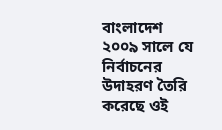বাংলাদেশ ২০০৯ সালে যে নির্বাচনের উদাহরণ তৈরি করেছে ওই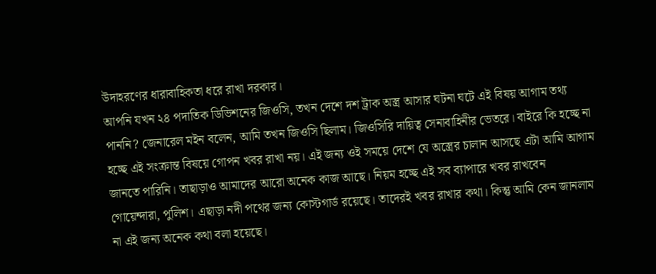উদাহরণের ধারাবাহিকতা ধরে রাখা দরকার।
আপনি যখন ২৪ পদাতিক ডিভিশনের জিওসি, তখন দেশে দশ ট্রাক অস্ত্র আসার ঘটনা ঘটে এই বিষয় আগাম তথ্য পাননি? জেনারেল মইন বলেন, আমি তখন জিওসি ছিলাম। জিওসিরি দায়িত্ব সেনাবাহিনীর ভেতরে। বাইরে কি হচ্ছে না হচ্ছে এই সংক্রান্ত বিষয়ে গোপন খবর রাখা নয়। এই জন্য ওই সময়ে দেশে যে অস্ত্রের চালান আসছে এটা আমি আগাম জানতে পারিনি। তাছাড়াও আমাদের আরো অনেক কাজ আছে। নিয়ম হচ্ছে এই সব ব্যাপারে খবর রাখবেন গোয়েন্দারা, পুলিশ। এছাড়া নদী পথের জন্য কোস্টগার্ড রয়েছে। তাদেরই খবর রাখার কথা। কিন্তু আমি কেন জানলাম না এই জন্য অনেক কথা বলা হয়েছে।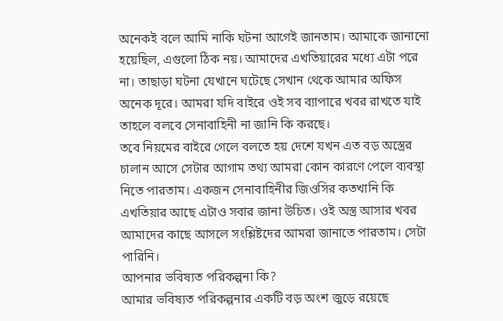অনেকই বলে আমি নাকি ঘটনা আগেই জানতাম। আমাকে জানানো হয়েছিল, এগুলো ঠিক নয়। আমাদের এখতিয়ারের মধ্যে এটা পরে না। তাছাড়া ঘটনা যেখানে ঘটেছে সেখান থেকে আমার অফিস অনেক দূরে। আমরা যদি বাইরে ওই সব ব্যাপারে খবর রাখতে যাই তাহলে বলবে সেনাবাহিনী না জানি কি করছে।
তবে নিয়মের বাইরে গেলে বলতে হয় দেশে যখন এত বড় অস্ত্রের চালান আসে সেটার আগাম তথ্য আমরা কোন কারণে পেলে ব্যবস্থা নিতে পারতাম। একজন সেনাবাহিনীর জিওসির কতখানি কি এখতিয়ার আছে এটাও সবার জানা উচিত। ওই অস্ত্র আসার খবর আমাদের কাছে আসলে সংশ্লিষ্টদের আমরা জানাতে পারতাম। সেটা পারিনি।
আপনার ভবিষ্যত পরিকল্পনা কি?
আমার ভবিষ্যত পরিকল্পনার একটি বড় অংশ জুড়ে রয়েছে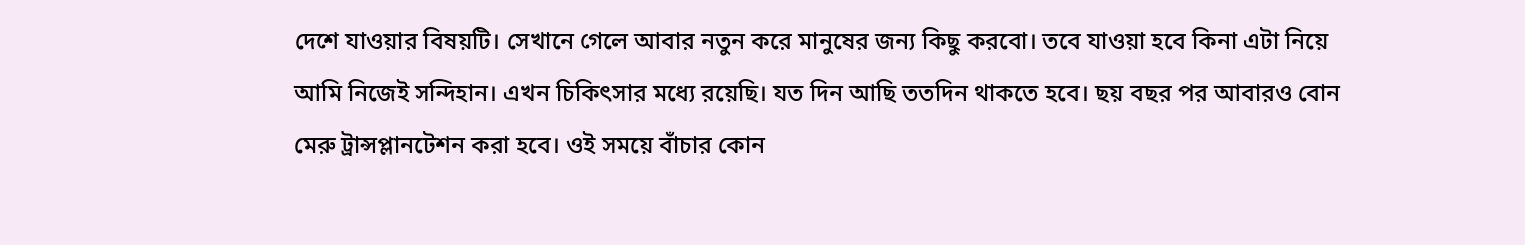দেশে যাওয়ার বিষয়টি। সেখানে গেলে আবার নতুন করে মানুষের জন্য কিছু করবো। তবে যাওয়া হবে কিনা এটা নিয়ে আমি নিজেই সন্দিহান। এখন চিকিৎসার মধ্যে রয়েছি। যত দিন আছি ততদিন থাকতে হবে। ছয় বছর পর আবারও বোন মেরু ট্রান্সপ্লানটেশন করা হবে। ওই সময়ে বাঁচার কোন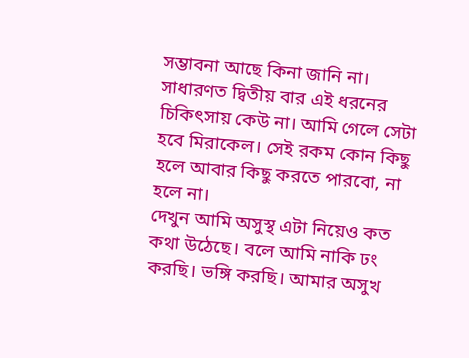সম্ভাবনা আছে কিনা জানি না। সাধারণত দ্বিতীয় বার এই ধরনের চিকিৎসায় কেউ না। আমি গেলে সেটা হবে মিরাকেল। সেই রকম কোন কিছু হলে আবার কিছু করতে পারবো, না হলে না।
দেখুন আমি অসুস্থ এটা নিয়েও কত কথা উঠেছে। বলে আমি নাকি ঢং করছি। ভঙ্গি করছি। আমার অসুখ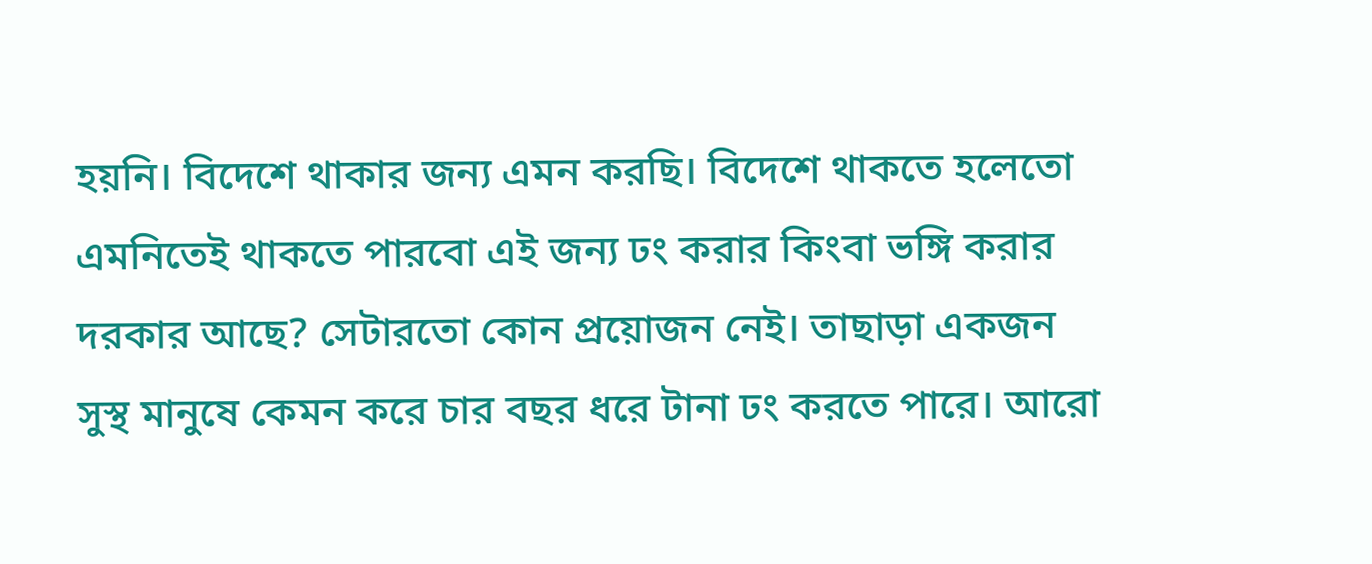হয়নি। বিদেশে থাকার জন্য এমন করছি। বিদেশে থাকতে হলেতো এমনিতেই থাকতে পারবো এই জন্য ঢং করার কিংবা ভঙ্গি করার দরকার আছে? সেটারতো কোন প্রয়োজন নেই। তাছাড়া একজন সুস্থ মানুষে কেমন করে চার বছর ধরে টানা ঢং করতে পারে। আরো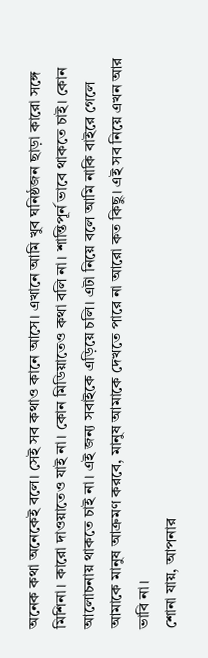অনেক কথা অনেকেই বলে। সেই সব কথাও কানে আসে। এখানে আমি খুব ঘনিষ্ঠজন ছাড়া কারো সঙ্গে মিশিনা। কারো দাওয়াতেও যাই না। কোন মিডিয়াতেও কথা বলি না। শান্তিপূর্ন ভাবে থাকতে চাই। কোন আলোচনায় থাকতে চাই না। এই জন্য সবাইকে এড়িয়ে চলি। এটা নিয়ে বলে আমি নাকি বাইরে গেলে আমাকে মানুষ আক্রমণ করবে, মানুষ আমাকে দেখতে পারে না আরো কত কিছু। এই সব নিয়ে এখন আর ভাবি না।
শোনা যায়, আপনার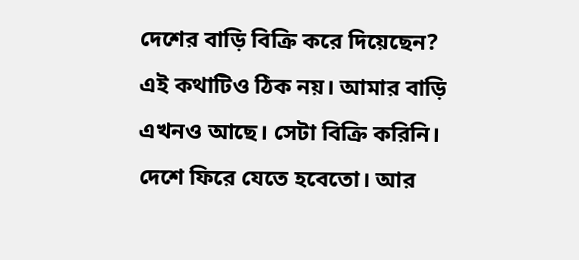দেশের বাড়ি বিক্রি করে দিয়েছেন?
এই কথাটিও ঠিক নয়। আমার বাড়ি এখনও আছে। সেটা বিক্রি করিনি। দেশে ফিরে যেতে হবেতো। আর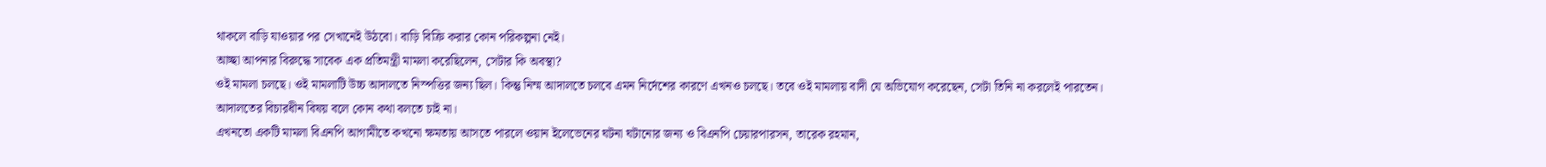থাকলে বাড়ি যাওয়ার পর সেখানেই উঠবো। বাড়ি বিক্রি করার কোন পরিকল্পনা নেই।
আচ্ছা আপনার বিরুদ্ধে সাবেক এক প্রতিমন্ত্রী মামলা করেছিলেন, সেটার কি অবস্থা?
ওই মামলা চলছে। ওই মামলাটি উচ্চ আদালতে নিস্পত্তির জন্য ছিল। কিন্তু নিম্ম আদালতে চলবে এমন নির্দেশের কারণে এখনও চলছে। তবে ওই মামলায় বাদী যে অভিযোগ করেছেন, সেটা তিনি না করলেই পারতেন। আদালতের বিচারধীন বিষয় বলে কোন কথা বলতে চাই না।
এখনতো একটি মামলা বিএনপি আগামীতে কখনো ক্ষমতায় আসতে পারলে ওয়ান ইলেভেনের ঘটনা ঘটানোর জন্য ও বিএনপি চেয়ারপারসন, তারেক রহমান,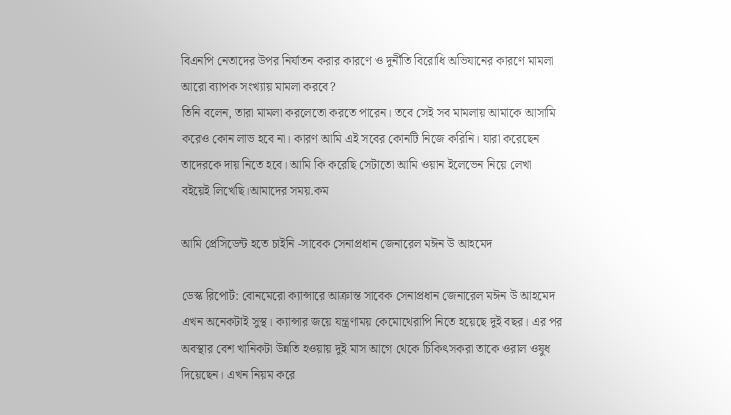বিএনপি নেতাদের উপর নির্যাতন করার কারণে ও দুর্নীতি বিরোধি অভিযানের কারণে মামলা আরো ব্যাপক সংখ্যায় মামলা করবে?
তিনি বলেন, তারা মামলা করলেতো করতে পারেন। তবে সেই সব মামলায় আমাকে আসামি করেও কোন লাভ হবে না। কারণ আমি এই সবের কোনটি নিজে করিনি। যারা করেছেন তাদেরকে দায় নিতে হবে। আমি কি করেছি সেটাতো আমি ওয়ান ইলেভেন নিয়ে লেখা বইয়েই লিখেছি।আমাদের সময়.কম

আমি প্রেসিডেন্ট হতে চাইনি -সাবেক সেনাপ্রধান জেনারেল মঈন উ আহমেদ

ডেস্ক রিপোর্ট: বোনমেরো ক্যান্সারে আক্রান্ত সাবেক সেনাপ্রধান জেনারেল মঈন উ আহমেদ এখন অনেকটাই সুস্থ। ক্যান্সার জয়ে যন্ত্রণাময় কেমোথেরাপি নিতে হয়েছে দুই বছর। এর পর অবস্থার বেশ খানিকটা উন্নতি হওয়ায় দুই মাস আগে থেকে চিকিৎসকরা তাকে ওরাল ওষুধ দিয়েছেন। এখন নিয়ম করে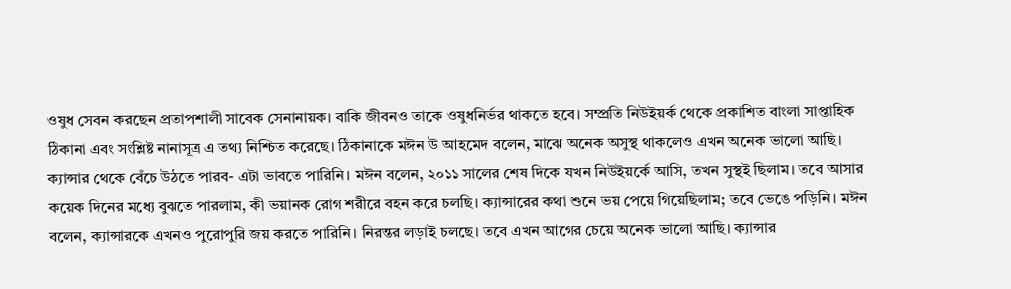ওষুধ সেবন করছেন প্রতাপশালী সাবেক সেনানায়ক। বাকি জীবনও তাকে ওষুধনির্ভর থাকতে হবে। সম্প্রতি নিউইয়র্ক থেকে প্রকাশিত বাংলা সাপ্তাহিক ঠিকানা এবং সংশ্লিষ্ট নানাসূত্র এ তথ্য নিশ্চিত করেছে। ঠিকানাকে মঈন উ আহমেদ বলেন, মাঝে অনেক অসুস্থ থাকলেও এখন অনেক ভালো আছি। ক্যান্সার থেকে বেঁচে উঠতে পারব- এটা ভাবতে পারিনি। মঈন বলেন, ২০১১ সালের শেষ দিকে যখন নিউইয়র্কে আসি, তখন সুস্থই ছিলাম। তবে আসার কয়েক দিনের মধ্যে বুঝতে পারলাম, কী ভয়ানক রোগ শরীরে বহন করে চলছি। ক্যান্সারের কথা শুনে ভয় পেয়ে গিয়েছিলাম; তবে ভেঙে পড়িনি। মঈন বলেন, ক্যান্সারকে এখনও পুরোপুরি জয় করতে পারিনি। নিরন্তর লড়াই চলছে। তবে এখন আগের চেয়ে অনেক ভালো আছি। ক্যান্সার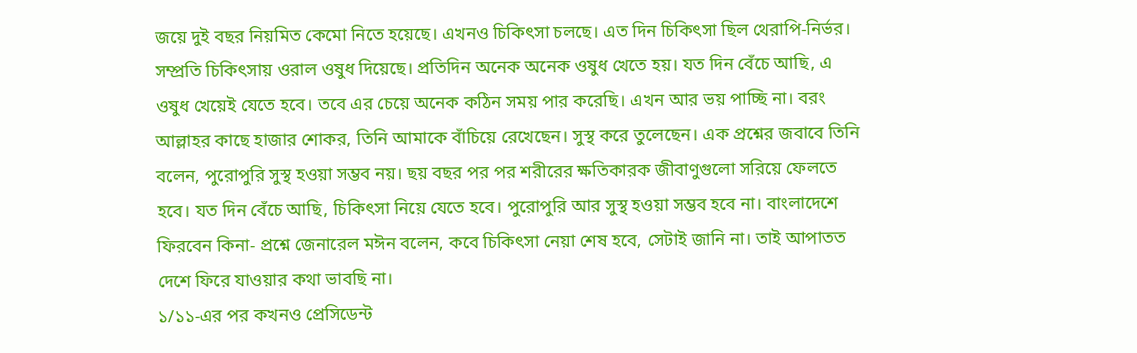জয়ে দুই বছর নিয়মিত কেমো নিতে হয়েছে। এখনও চিকিৎসা চলছে। এত দিন চিকিৎসা ছিল থেরাপি-নির্ভর। সম্প্রতি চিকিৎসায় ওরাল ওষুধ দিয়েছে। প্রতিদিন অনেক অনেক ওষুধ খেতে হয়। যত দিন বেঁচে আছি, এ ওষুধ খেয়েই যেতে হবে। তবে এর চেয়ে অনেক কঠিন সময় পার করেছি। এখন আর ভয় পাচ্ছি না। বরং আল্লাহর কাছে হাজার শোকর, তিনি আমাকে বাঁচিয়ে রেখেছেন। সুস্থ করে তুলেছেন। এক প্রশ্নের জবাবে তিনি বলেন, পুরোপুরি সুস্থ হওয়া সম্ভব নয়। ছয় বছর পর পর শরীরের ক্ষতিকারক জীবাণুগুলো সরিয়ে ফেলতে হবে। যত দিন বেঁচে আছি, চিকিৎসা নিয়ে যেতে হবে। পুরোপুরি আর সুস্থ হওয়া সম্ভব হবে না। বাংলাদেশে ফিরবেন কিনা- প্রশ্নে জেনারেল মঈন বলেন, কবে চিকিৎসা নেয়া শেষ হবে, সেটাই জানি না। তাই আপাতত দেশে ফিরে যাওয়ার কথা ভাবছি না।
১/১১-এর পর কখনও প্রেসিডেন্ট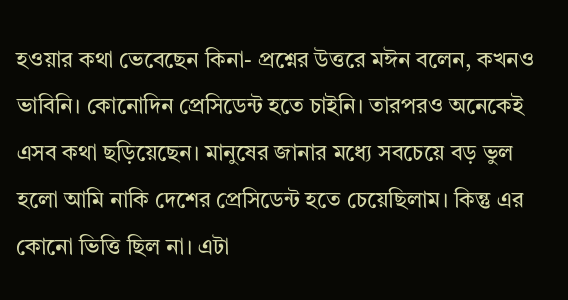হওয়ার কথা ভেবেছেন কিনা- প্রশ্নের উত্তরে মঈন বলেন, কখনও ভাবিনি। কোনোদিন প্রেসিডেন্ট হতে চাইনি। তারপরও অনেকেই এসব কথা ছড়িয়েছেন। মানুষের জানার মধ্যে সবচেয়ে বড় ভুল হলো আমি নাকি দেশের প্রেসিডেন্ট হতে চেয়েছিলাম। কিন্তু এর কোনো ভিত্তি ছিল না। এটা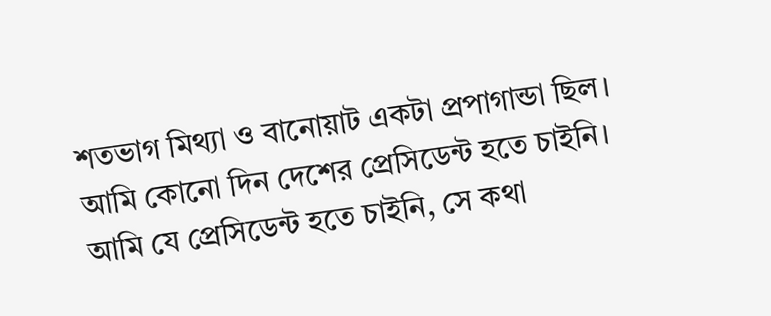শতভাগ মিথ্যা ও বানোয়াট একটা প্রপাগান্ডা ছিল। আমি কোনো দিন দেশের প্রেসিডেন্ট হতে চাইনি। আমি যে প্রেসিডেন্ট হতে চাইনি, সে কথা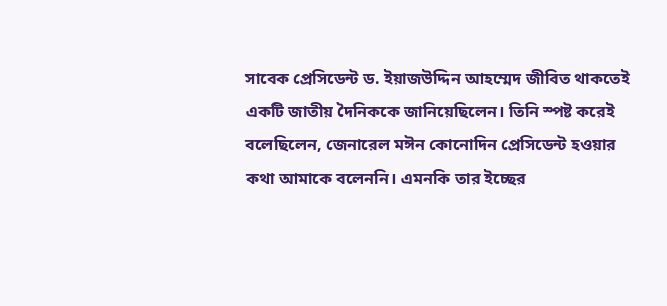সাবেক প্রেসিডেন্ট ড. ইয়াজউদ্দিন আহম্মেদ জীবিত থাকতেই একটি জাতীয় দৈনিককে জানিয়েছিলেন। তিনি স্পষ্ট করেই বলেছিলেন, জেনারেল মঈন কোনোদিন প্রেসিডেন্ট হওয়ার কথা আমাকে বলেননি। এমনকি তার ইচ্ছের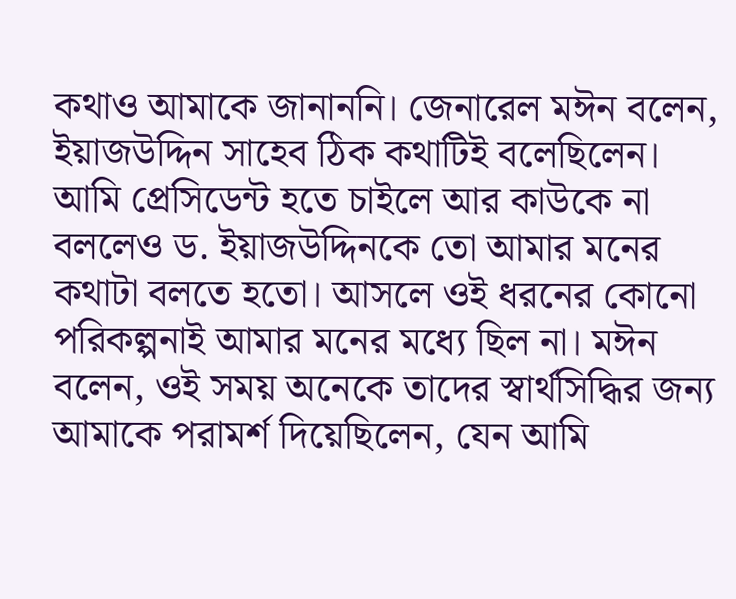কথাও আমাকে জানাননি। জেনারেল মঈন বলেন, ইয়াজউদ্দিন সাহেব ঠিক কথাটিই বলেছিলেন। আমি প্রেসিডেন্ট হতে চাইলে আর কাউকে না বললেও ড. ইয়াজউদ্দিনকে তো আমার মনের কথাটা বলতে হতো। আসলে ওই ধরনের কোনো পরিকল্পনাই আমার মনের মধ্যে ছিল না। মঈন বলেন, ওই সময় অনেকে তাদের স্বার্থসিদ্ধির জন্য আমাকে পরামর্শ দিয়েছিলেন, যেন আমি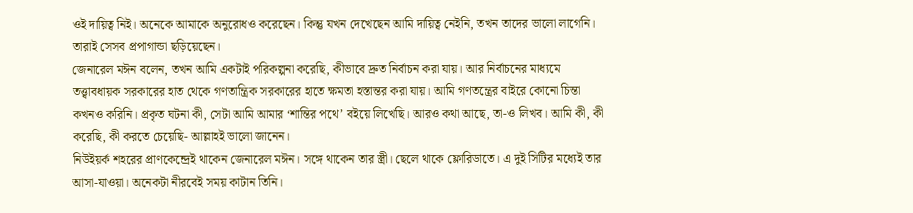ওই দায়িত্ব নিই। অনেকে আমাকে অনুরোধও করেছেন। কিন্তু যখন দেখেছেন আমি দায়িত্ব নেইনি, তখন তাদের ভালো লাগেনি। তারাই সেসব প্রপাগান্ডা ছড়িয়েছেন।
জেনারেল মঈন বলেন, তখন আমি একটাই পরিকল্পনা করেছি, কীভাবে দ্রুত নির্বাচন করা যায়। আর নির্বাচনের মাধ্যমে তত্ত্বাবধায়ক সরকারের হাত থেকে গণতান্ত্রিক সরকারের হাতে ক্ষমতা হস্তান্তর করা যায়। আমি গণতন্ত্রের বাইরে কোনো চিন্তা কখনও করিনি। প্রকৃত ঘটনা কী, সেটা আমি আমার ‘শান্তির পথে’ বইয়ে লিখেছি। আরও কথা আছে, তা-ও লিখব। আমি কী, কী করেছি, কী করতে চেয়েছি- আল্লাহই ভালো জানেন।
নিউইয়র্ক শহরের প্রাণকেন্দ্রেই থাকেন জেনারেল মঈন। সঙ্গে থাকেন তার স্ত্রী। ছেলে থাকে ফ্লোরিডাতে। এ দুই সিটির মধ্যেই তার আসা-যাওয়া। অনেকটা নীরবেই সময় কাটান তিনি।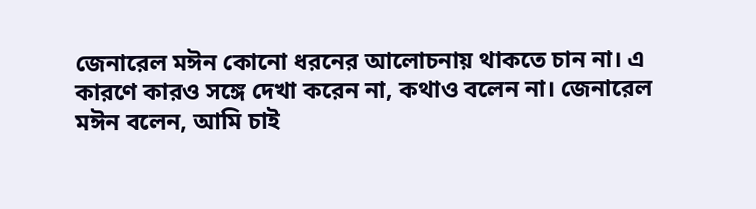জেনারেল মঈন কোনো ধরনের আলোচনায় থাকতে চান না। এ কারণে কারও সঙ্গে দেখা করেন না, কথাও বলেন না। জেনারেল মঈন বলেন, আমি চাই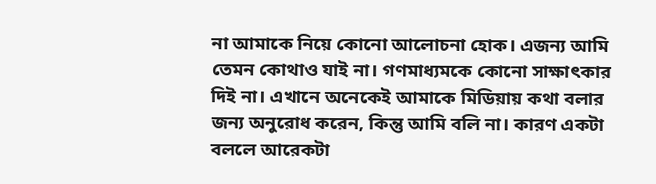না আমাকে নিয়ে কোনো আলোচনা হোক। এজন্য আমি তেমন কোথাও যাই না। গণমাধ্যমকে কোনো সাক্ষাৎকার দিই না। এখানে অনেকেই আমাকে মিডিয়ায় কথা বলার জন্য অনুরোধ করেন, কিন্তু আমি বলি না। কারণ একটা বললে আরেকটা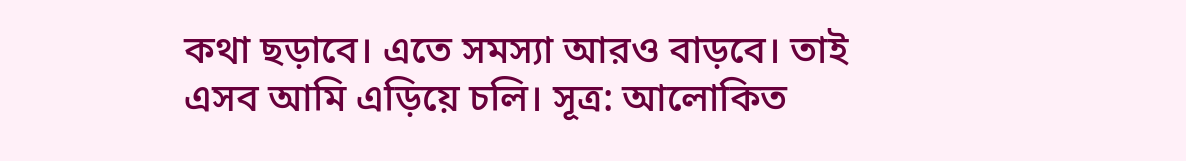কথা ছড়াবে। এতে সমস্যা আরও বাড়বে। তাই এসব আমি এড়িয়ে চলি। সূত্র: আলোকিত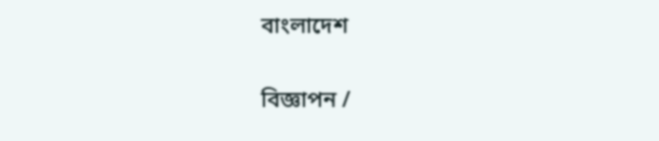বাংলাদেশ

বিজ্ঞাপন /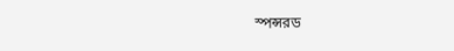স্পন্সরড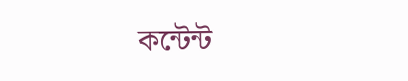কন্টেন্ট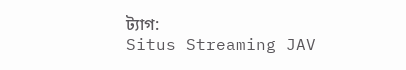ট্যাগ:
Situs Streaming JAV